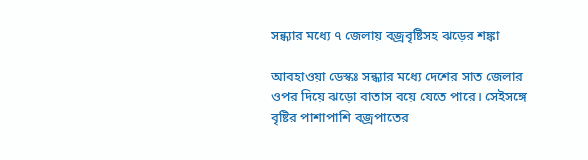সন্ধ্যার মধ্যে ৭ জেলায় বজ্রবৃষ্টিসহ ঝড়ের শঙ্কা

আবহাওয়া ডেস্কঃ সন্ধ্যার মধ্যে দেশের সাত জেলার ওপর দিয়ে ঝড়ো বাতাস বয়ে যেতে পারে। সেইসঙ্গে বৃষ্টির পাশাপাশি বজ্রপাতের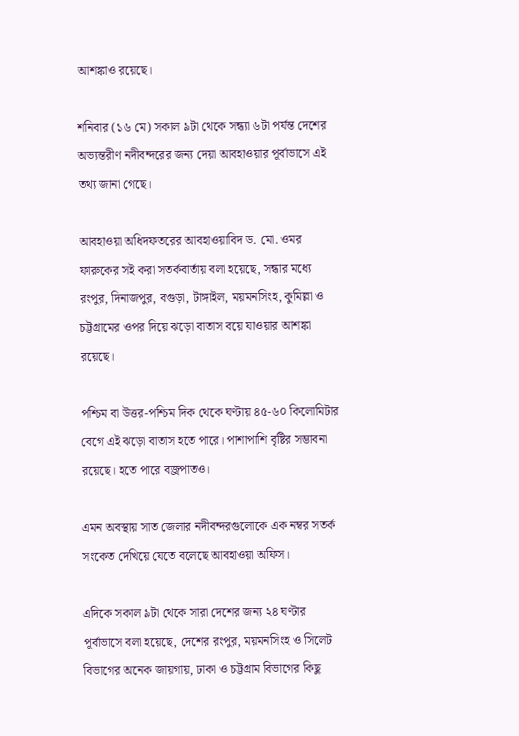আশঙ্কাও রয়েছে।

শনিবার (১৬ মে) সকাল ৯টা থেকে সন্ধ্যা ৬টা পর্যন্ত দেশের অভ্যন্তরীণ নদীবন্দরের জন্য দেয়া আবহাওয়ার পূর্বাভাসে এই তথ্য জানা গেছে।

আবহাওয়া অধিদফতরের আবহাওয়াবিদ ড. মো. ওমর ফারুকের সই করা সতর্কবার্তায় বলা হয়েছে, সন্ধার মধ্যে রংপুর, দিনাজপুর, বগুড়া, টাঙ্গাইল, ময়মনসিংহ, কুমিল্লা ও চট্টগ্রামের ওপর দিয়ে ঝড়ো বাতাস বয়ে যাওয়ার আশঙ্কা রয়েছে।

পশ্চিম বা উত্তর-পশ্চিম দিক থেকে ঘণ্টায় ৪৫-৬০ কিলোমিটার বেগে এই ঝড়ো বাতাস হতে পারে। পাশাপাশি বৃষ্টির সম্ভাবনা রয়েছে। হতে পারে বজ্রপাতও।

এমন অবস্থায় সাত জেলার নদীবন্দরগুলোকে এক নম্বর সতর্ক সংকেত দেখিয়ে যেতে বলেছে আবহাওয়া অফিস।

এদিকে সকাল ৯টা থেকে সারা দেশের জন্য ২৪ ঘণ্টার পূর্বাভাসে বলা হয়েছে, দেশের রংপুর, ময়মনসিংহ ও সিলেট বিভাগের অনেক জায়গায়, ঢাকা ও চট্টগ্রাম বিভাগের কিছু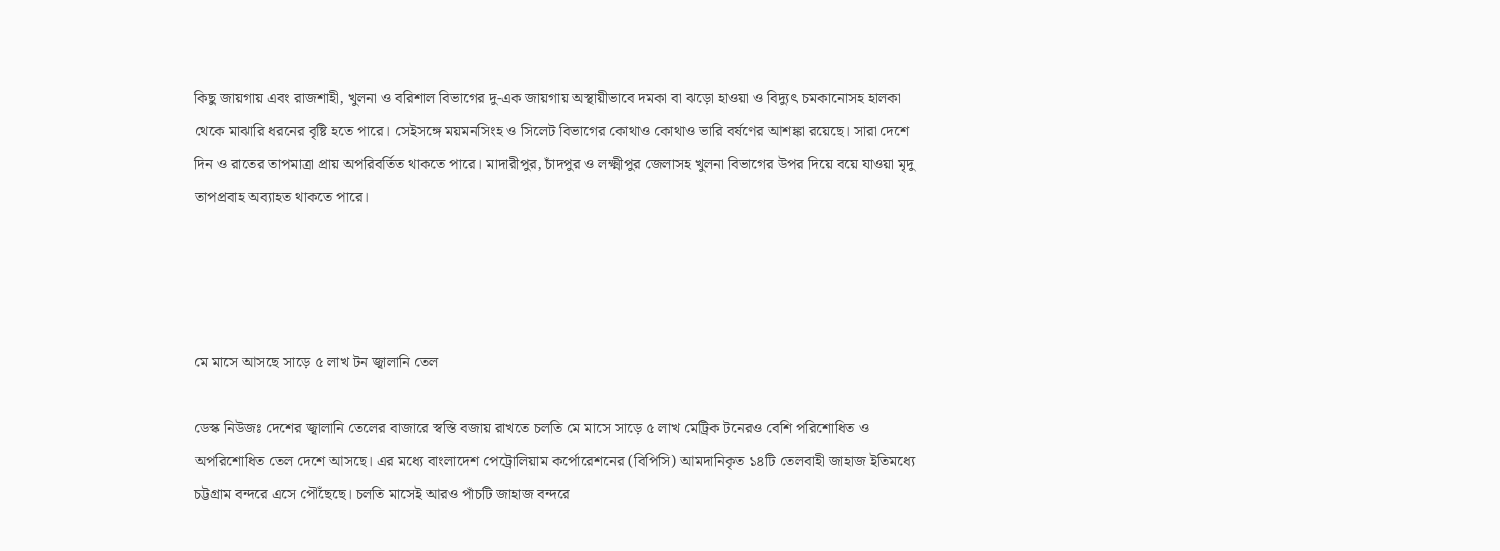কিছু জায়গায় এবং রাজশাহী, খুলনা ও বরিশাল বিভাগের দু-এক জায়গায় অস্থায়ীভাবে দমকা বা ঝড়ো হাওয়া ও বিদ্যুৎ চমকানোসহ হালকা থেকে মাঝারি ধরনের বৃষ্টি হতে পারে। সেইসঙ্গে ময়মনসিংহ ও সিলেট বিভাগের কোথাও কোথাও ভারি বর্ষণের আশঙ্কা রয়েছে। সারা দেশে দিন ও রাতের তাপমাত্রা প্রায় অপরিবর্তিত থাকতে পারে। মাদারীপুর, চাঁদপুর ও লক্ষ্মীপুর জেলাসহ খুলনা বিভাগের উপর দিয়ে বয়ে যাওয়া মৃদু তাপপ্রবাহ অব্যাহত থাকতে পারে।




মে মাসে আসছে সাড়ে ৫ লাখ টন জ্বালানি তেল

ডেস্ক নিউজঃ দেশের জ্বালানি তেলের বাজারে স্বস্তি বজায় রাখতে চলতি মে মাসে সাড়ে ৫ লাখ মেট্রিক টনেরও বেশি পরিশোধিত ও অপরিশোধিত তেল দেশে আসছে। এর মধ্যে বাংলাদেশ পেট্রোলিয়াম কর্পোরেশনের (বিপিসি) আমদানিকৃত ১৪টি তেলবাহী জাহাজ ইতিমধ্যে চট্টগ্রাম বন্দরে এসে পৌঁছেছে। চলতি মাসেই আরও পাঁচটি জাহাজ বন্দরে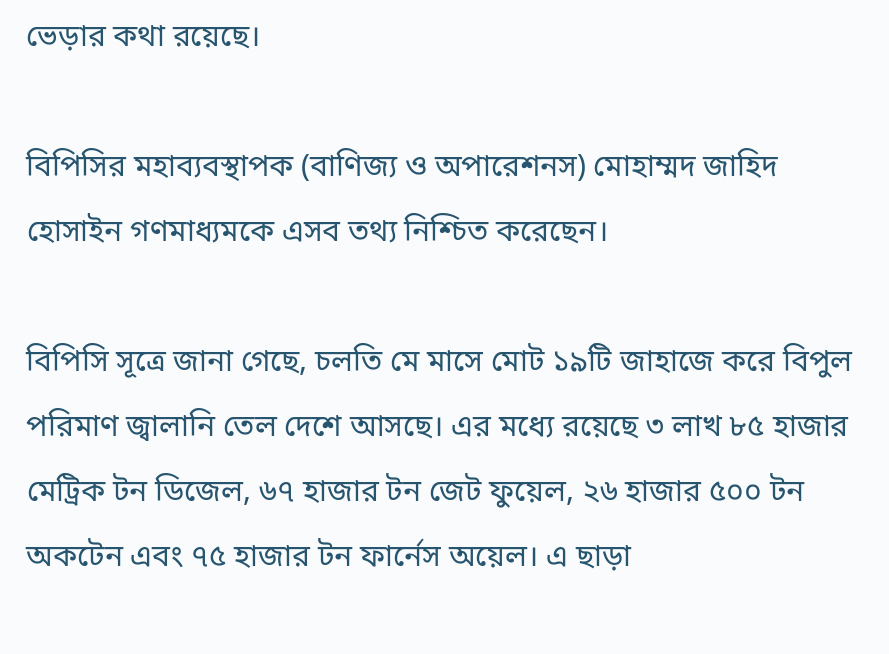ভেড়ার কথা রয়েছে।

বিপিসির মহাব্যবস্থাপক (বাণিজ্য ও অপারেশনস) মোহাম্মদ জাহিদ হোসাইন গণমাধ্যমকে এসব তথ্য নিশ্চিত করেছেন।

বিপিসি সূত্রে জানা গেছে, চলতি মে মাসে মোট ১৯টি জাহাজে করে বিপুল পরিমাণ জ্বালানি তেল দেশে আসছে। এর মধ্যে রয়েছে ৩ লাখ ৮৫ হাজার মেট্রিক টন ডিজেল, ৬৭ হাজার টন জেট ফুয়েল, ২৬ হাজার ৫০০ টন অকটেন এবং ৭৫ হাজার টন ফার্নেস অয়েল। এ ছাড়া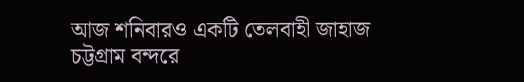আজ শনিবারও একটি তেলবাহী জাহাজ চট্টগ্রাম বন্দরে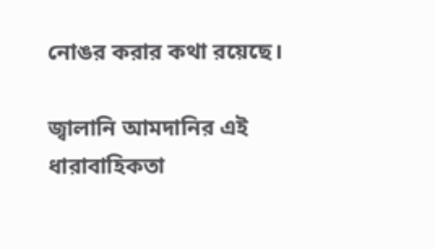নোঙর করার কথা রয়েছে।

জ্বালানি আমদানির এই ধারাবাহিকতা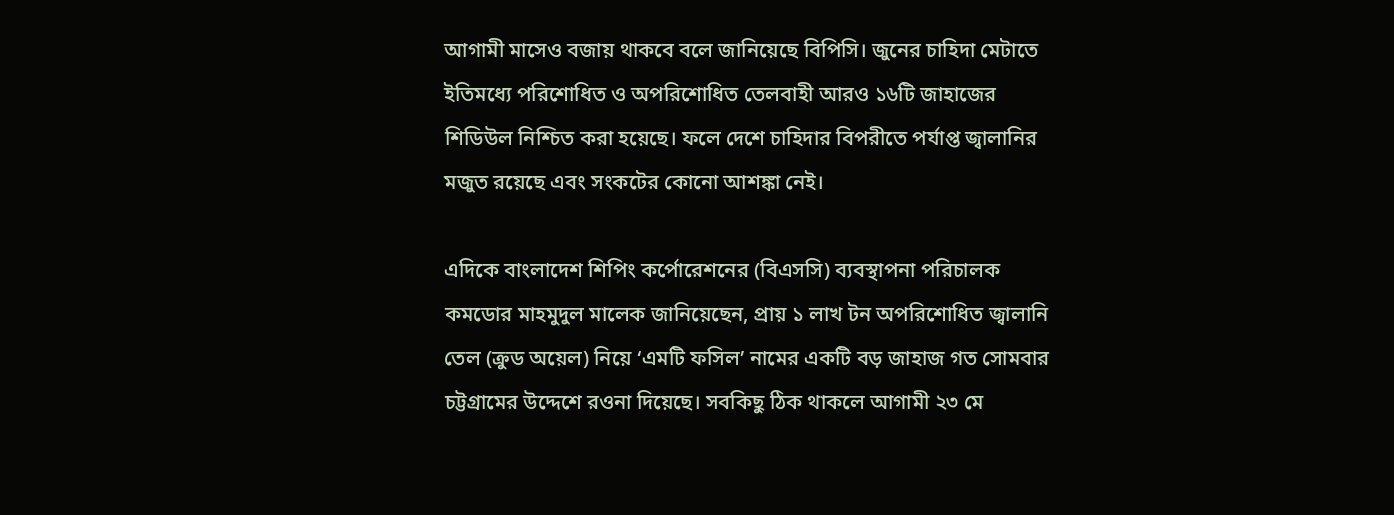আগামী মাসেও বজায় থাকবে বলে জানিয়েছে বিপিসি। জুনের চাহিদা মেটাতে ইতিমধ্যে পরিশোধিত ও অপরিশোধিত তেলবাহী আরও ১৬টি জাহাজের শিডিউল নিশ্চিত করা হয়েছে। ফলে দেশে চাহিদার বিপরীতে পর্যাপ্ত জ্বালানির মজুত রয়েছে এবং সংকটের কোনো আশঙ্কা নেই।

এদিকে বাংলাদেশ শিপিং কর্পোরেশনের (বিএসসি) ব্যবস্থাপনা পরিচালক কমডোর মাহমুদুল মালেক জানিয়েছেন, প্রায় ১ লাখ টন অপরিশোধিত জ্বালানি তেল (ক্রুড অয়েল) নিয়ে ‘এমটি ফসিল’ নামের একটি বড় জাহাজ গত সোমবার চট্টগ্রামের উদ্দেশে রওনা দিয়েছে। সবকিছু ঠিক থাকলে আগামী ২৩ মে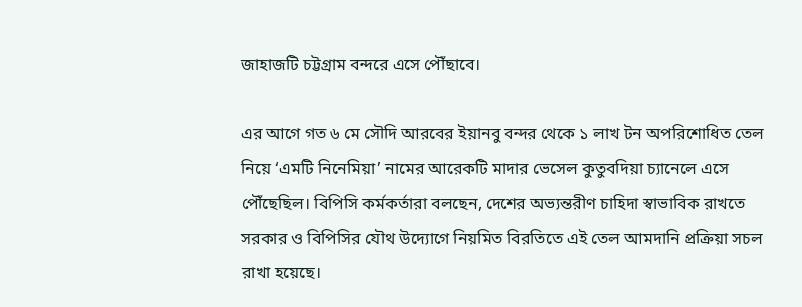জাহাজটি চট্টগ্রাম বন্দরে এসে পৌঁছাবে।

এর আগে গত ৬ মে সৌদি আরবের ইয়ানবু বন্দর থেকে ১ লাখ টন অপরিশোধিত তেল নিয়ে ‘এমটি নিনেমিয়া’ নামের আরেকটি মাদার ভেসেল কুতুবদিয়া চ্যানেলে এসে পৌঁছেছিল। বিপিসি কর্মকর্তারা বলছেন, দেশের অভ্যন্তরীণ চাহিদা স্বাভাবিক রাখতে সরকার ও বিপিসির যৌথ উদ্যোগে নিয়মিত বিরতিতে এই তেল আমদানি প্রক্রিয়া সচল রাখা হয়েছে।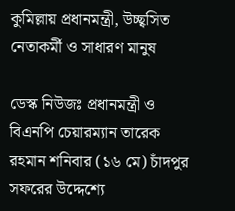কুমিল্লায় প্রধানমন্ত্রী, উচ্ছ্বসিত নেতাকর্মী ও সাধারণ মানুষ

ডেস্ক নিউজঃ প্রধানমন্ত্রী ও বিএনপি চেয়ারম্যান তারেক রহমান শনিবার (১৬ মে) চাঁদপুর সফরের উদ্দেশ্যে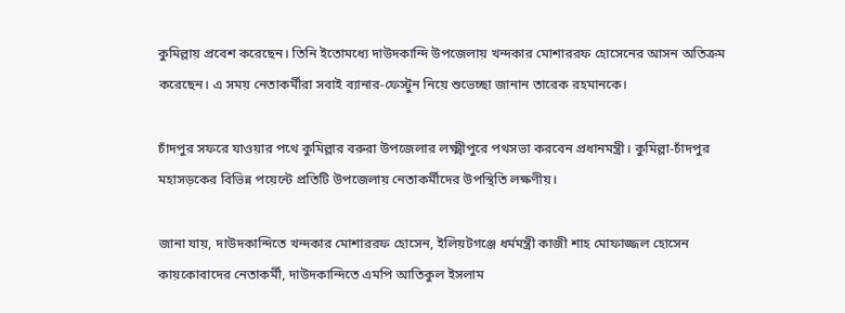কুমিল্লায় প্রবেশ করেছেন। তিনি ইতোমধ্যে দাউদকান্দি উপজেলায় খন্দকার মোশাররফ হোসেনের আসন অতিক্রম করেছেন। এ সময় নেতাকর্মীরা সবাই ব্যানার-ফেস্টুন নিয়ে শুভেচ্ছা জানান তারেক রহমানকে।

চাঁদপুর সফরে যাওয়ার পথে কুমিল্লার বরুরা উপজেলার লক্ষ্মীপুরে পথসভা করবেন প্রধানমন্ত্রী। কুমিল্লা-চাঁদপুর মহাসড়কের বিভিন্ন পয়েন্টে প্রতিটি উপজেলায় নেতাকর্মীদের উপস্থিতি লক্ষণীয়।

জানা যায়, দাউদকান্দিতে খন্দকার মোশাররফ হোসেন, ইলিয়টগঞ্জে ধর্মমন্ত্রী কাজী শাহ মোফাজ্জল হোসেন কায়কোবাদের নেতাকর্মী, দাউদকান্দিতে এমপি আতিকুল ইসলাম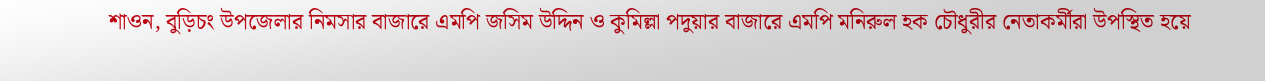শাওন, বুড়িচং উপজেলার নিমসার বাজারে এমপি জসিম উদ্দিন ও কুমিল্লা পদুয়ার বাজারে এমপি মনিরুল হক চৌধুরীর নেতাকর্মীরা উপস্থিত হয়ে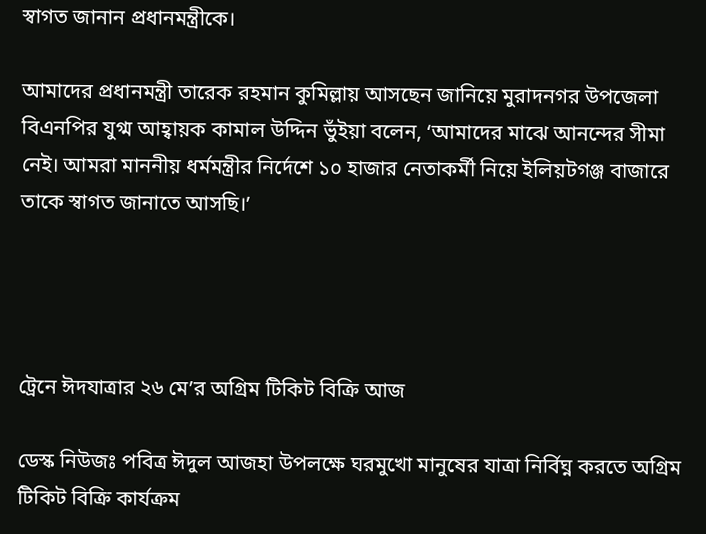স্বাগত জানান প্রধানমন্ত্রীকে।

আমাদের প্রধানমন্ত্রী তারেক রহমান কুমিল্লায় আসছেন জানিয়ে মুরাদনগর উপজেলা বিএনপির যুগ্ম আহ্বায়ক কামাল উদ্দিন ভুঁইয়া বলেন, ‘আমাদের মাঝে আনন্দের সীমা নেই। আমরা মাননীয় ধর্মমন্ত্রীর নির্দেশে ১০ হাজার নেতাকর্মী নিয়ে ইলিয়টগঞ্জ বাজারে তাকে স্বাগত জানাতে আসছি।’




ট্রেনে ঈদযাত্রার ২৬ মে’র অগ্রিম টিকিট বিক্রি আজ

ডেস্ক নিউজঃ পবিত্র ঈদুল আজহা উপলক্ষে ঘরমুখো মানুষের যাত্রা নির্বিঘ্ন করতে অগ্রিম টিকিট বিক্রি কার্যক্রম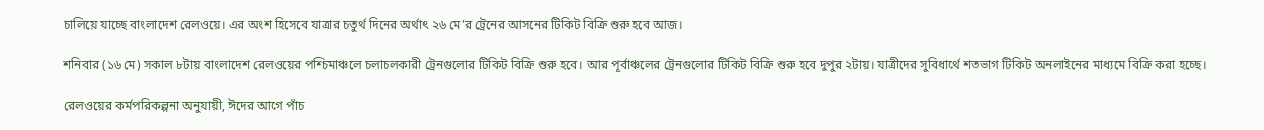চালিয়ে যাচ্ছে বাংলাদেশ রেলওয়ে। এর অংশ হিসেবে যাত্রার চতুর্থ দিনের অর্থাৎ ২৬ মে’র ট্রেনের আসনের টিকিট বিক্রি শুরু হবে আজ।

শনিবার (১৬ মে) সকাল ৮টায় বাংলাদেশ রেলওয়ের পশ্চিমাঞ্চলে চলাচলকারী ট্রেনগুলোর টিকিট বিক্রি শুরু হবে। আর পূর্বাঞ্চলের ট্রেনগুলোর টিকিট বিক্রি শুরু হবে দুপুর ২টায়। যাত্রীদের সুবিধার্থে শতভাগ টিকিট অনলাইনের মাধ্যমে বিক্রি করা হচ্ছে।

রেলওয়ের কর্মপরিকল্পনা অনুযায়ী, ঈদের আগে পাঁচ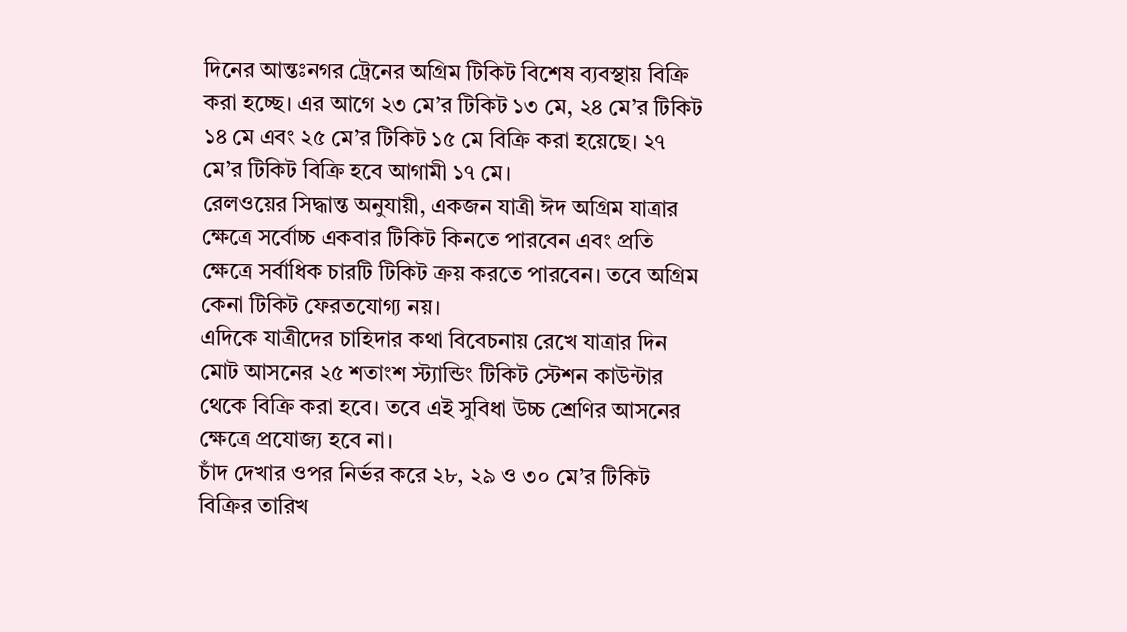দিনের আন্তঃনগর ট্রেনের অগ্রিম টিকিট বিশেষ ব্যবস্থায় বিক্রি করা হচ্ছে। এর আগে ২৩ মে’র টিকিট ১৩ মে, ২৪ মে’র টিকিট ১৪ মে এবং ২৫ মে’র টিকিট ১৫ মে বিক্রি করা হয়েছে। ২৭ মে’র টিকিট বিক্রি হবে আগামী ১৭ মে।
রেলওয়ের সিদ্ধান্ত অনুযায়ী, একজন যাত্রী ঈদ অগ্রিম যাত্রার ক্ষেত্রে সর্বোচ্চ একবার টিকিট কিনতে পারবেন এবং প্রতি ক্ষেত্রে সর্বাধিক চারটি টিকিট ক্রয় করতে পারবেন। তবে অগ্রিম কেনা টিকিট ফেরতযোগ্য নয়।
এদিকে যাত্রীদের চাহিদার কথা বিবেচনায় রেখে যাত্রার দিন মোট আসনের ২৫ শতাংশ স্ট্যান্ডিং টিকিট স্টেশন কাউন্টার থেকে বিক্রি করা হবে। তবে এই সুবিধা উচ্চ শ্রেণির আসনের ক্ষেত্রে প্রযোজ্য হবে না।
চাঁদ দেখার ওপর নির্ভর করে ২৮, ২৯ ও ৩০ মে’র টিকিট বিক্রির তারিখ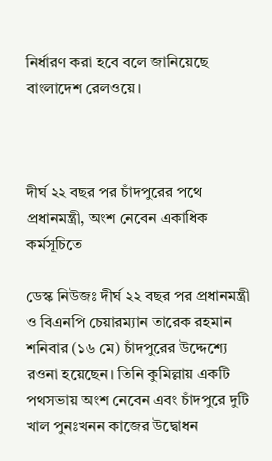নির্ধারণ করা হবে বলে জানিয়েছে বাংলাদেশ রেলওয়ে।



দীর্ঘ ২২ বছর পর চাঁদপুরের পথে প্রধানমন্ত্রী, অংশ নেবেন একাধিক কর্মসূচিতে

ডেস্ক নিউজঃ দীর্ঘ ২২ বছর পর প্রধানমন্ত্রী ও বিএনপি চেয়ারম্যান তারেক রহমান শনিবার (১৬ মে) চাঁদপুরের উদ্দেশ্যে রওনা হয়েছেন। তিনি কুমিল্লায় একটি পথসভায় অংশ নেবেন এবং চাঁদপুরে দুটি খাল পুনঃখনন কাজের উদ্বোধন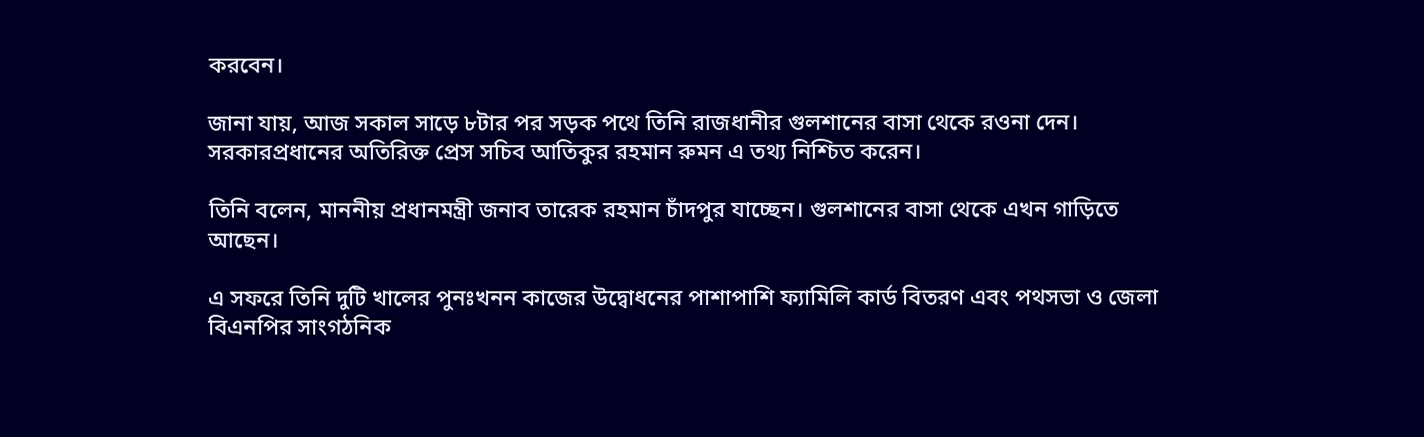করবেন।

জানা যায়, আজ সকাল সাড়ে ৮টার পর সড়ক পথে তিনি রাজধানীর গুলশানের বাসা থেকে রওনা দেন। সরকারপ্রধানের অতিরিক্ত প্রেস সচিব আতিকুর রহমান রুমন এ তথ্য নিশ্চিত করেন।

তিনি বলেন, মাননীয় প্রধানমন্ত্রী জনাব তারেক রহমান চাঁদপুর যাচ্ছেন। গুলশানের বাসা থেকে এখন গাড়িতে আছেন।

এ সফরে তিনি দুটি খালের পুনঃখনন কাজের উদ্বোধনের পাশাপাশি ফ্যামিলি কার্ড বিতরণ এবং পথসভা ও জেলা বিএনপির সাংগঠনিক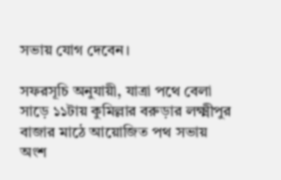সভায় যোগ দেবেন।

সফরসূচি অনুযায়ী, যাত্রা পথে বেলা সাড়ে ১১টায় কুমিল্লার বরুড়ার লক্ষ্মীপুর বাজার মাঠে আয়োজিত পথ সভায় অংশ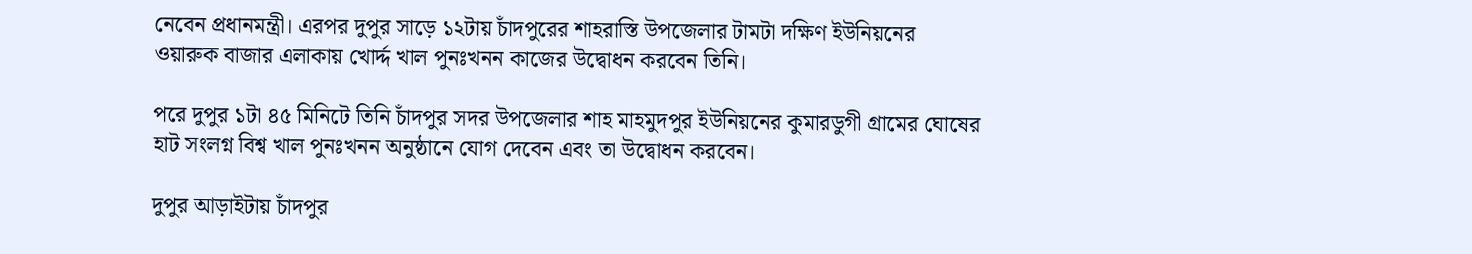নেবেন প্রধানমন্ত্রী। এরপর দুপুর সাড়ে ১২টায় চাঁদপুরের শাহরাস্তি উপজেলার টামটা দক্ষিণ ইউনিয়নের ওয়ারুক বাজার এলাকায় খোর্দ্দ খাল পুনঃখনন কাজের উদ্বোধন করবেন তিনি।

পরে দুপুর ১টা ৪৫ মিনিটে তিনি চাঁদপুর সদর উপজেলার শাহ মাহমুদপুর ইউনিয়নের কুমারডুগী গ্রামের ঘোষের হাট সংলগ্ন বিশ্ব খাল পুনঃখনন অনুষ্ঠানে যোগ দেবেন এবং তা উদ্বোধন করবেন।

দুপুর আড়াইটায় চাঁদপুর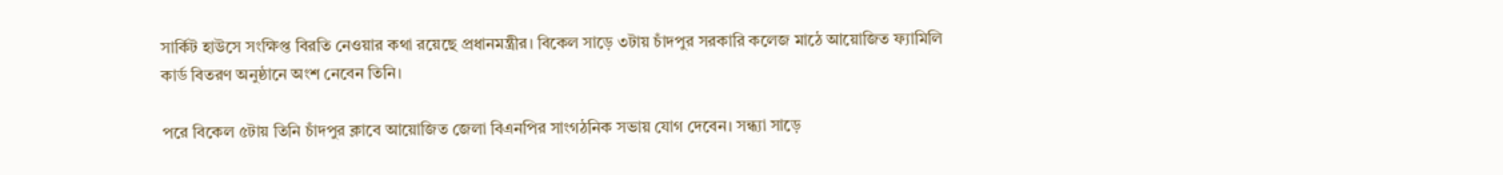সার্কিট হাউসে সংক্ষিপ্ত বিরতি নেওয়ার কথা রয়েছে প্রধানমন্ত্রীর। বিকেল সাড়ে ৩টায় চাঁদপুর সরকারি কলেজ মাঠে আয়োজিত ফ্যামিলি কার্ড বিতরণ অনুষ্ঠানে অংশ নেবেন তিনি।

পরে বিকেল ৫টায় তিনি চাঁদপুর ক্লাবে আয়োজিত জেলা বিএনপির সাংগঠনিক সভায় যোগ দেবেন। সন্ধ্যা সাড়ে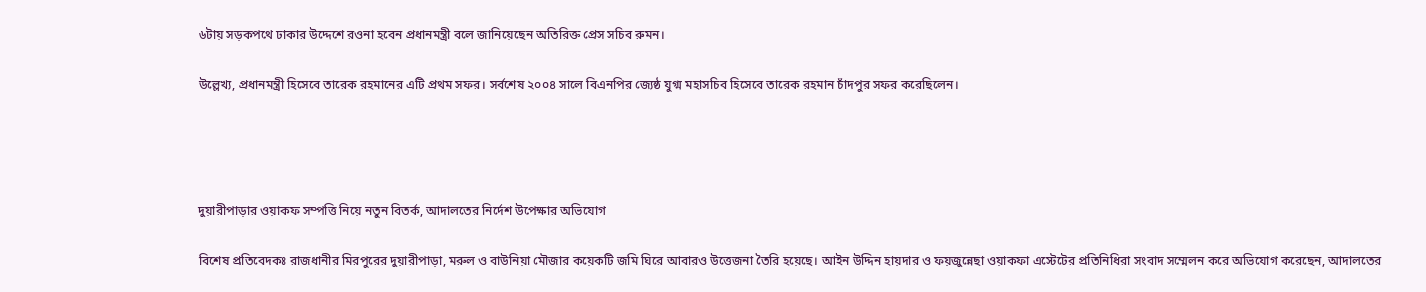৬টায় সড়কপথে ঢাকার উদ্দেশে রওনা হবেন প্রধানমন্ত্রী বলে জানিয়েছেন অতিরিক্ত প্রেস সচিব রুমন।

উল্লেখ্য, প্রধানমন্ত্রী হিসেবে তারেক রহমানের এটি প্রথম সফর। সর্বশেষ ২০০৪ সালে বিএনপির জ্যেষ্ঠ যুগ্ম মহাসচিব হিসেবে তারেক রহমান চাঁদপুর সফর করেছিলেন।




দুয়ারীপাড়ার ওয়াকফ সম্পত্তি নিয়ে নতুন বিতর্ক, আদালতের নির্দেশ উপেক্ষার অভিযোগ

বিশেষ প্রতিবেদকঃ রাজধানীর মিরপুরের দুয়ারীপাড়া, মরুল ও বাউনিয়া মৌজার কয়েকটি জমি ঘিরে আবারও উত্তেজনা তৈরি হয়েছে। আইন উদ্দিন হায়দার ও ফয়জুন্নেছা ওয়াকফা এস্টেটের প্রতিনিধিরা সংবাদ সম্মেলন করে অভিযোগ করেছেন, আদালতের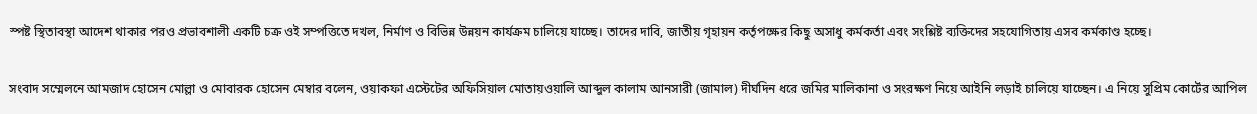স্পষ্ট স্থিতাবস্থা আদেশ থাকার পরও প্রভাবশালী একটি চক্র ওই সম্পত্তিতে দখল, নির্মাণ ও বিভিন্ন উন্নয়ন কার্যক্রম চালিয়ে যাচ্ছে। তাদের দাবি, জাতীয় গৃহায়ন কর্তৃপক্ষের কিছু অসাধু কর্মকর্তা এবং সংশ্লিষ্ট ব্যক্তিদের সহযোগিতায় এসব কর্মকাণ্ড হচ্ছে।

সংবাদ সম্মেলনে আমজাদ হোসেন মোল্লা ও মোবারক হোসেন মেম্বার বলেন, ওয়াকফা এস্টেটের অফিসিয়াল মোতায়ওয়ালি আব্দুল কালাম আনসারী (জামাল) দীর্ঘদিন ধরে জমির মালিকানা ও সংরক্ষণ নিয়ে আইনি লড়াই চালিয়ে যাচ্ছেন। এ নিয়ে সুপ্রিম কোর্টের আপিল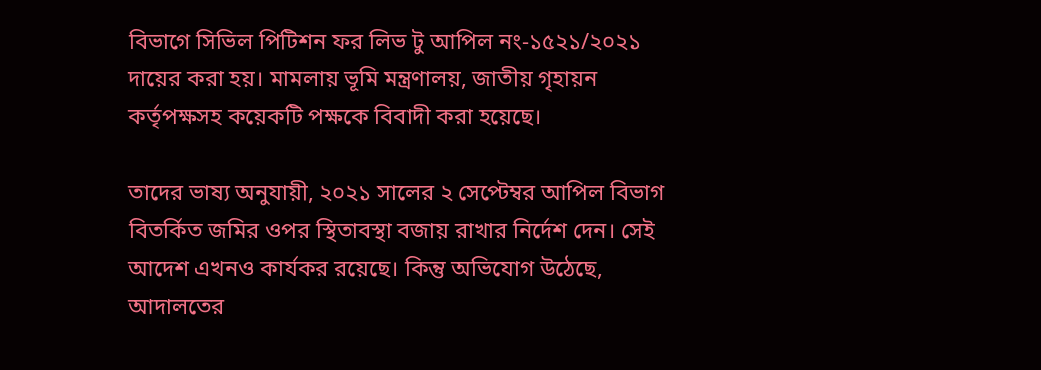বিভাগে সিভিল পিটিশন ফর লিভ টু আপিল নং-১৫২১/২০২১ দায়ের করা হয়। মামলায় ভূমি মন্ত্রণালয়, জাতীয় গৃহায়ন কর্তৃপক্ষসহ কয়েকটি পক্ষকে বিবাদী করা হয়েছে।

তাদের ভাষ্য অনুযায়ী, ২০২১ সালের ২ সেপ্টেম্বর আপিল বিভাগ বিতর্কিত জমির ওপর স্থিতাবস্থা বজায় রাখার নির্দেশ দেন। সেই আদেশ এখনও কার্যকর রয়েছে। কিন্তু অভিযোগ উঠেছে, আদালতের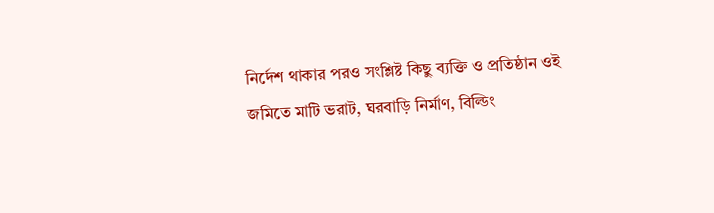নির্দেশ থাকার পরও সংশ্লিষ্ট কিছু ব্যক্তি ও প্রতিষ্ঠান ওই জমিতে মাটি ভরাট, ঘরবাড়ি নির্মাণ, বিল্ডিং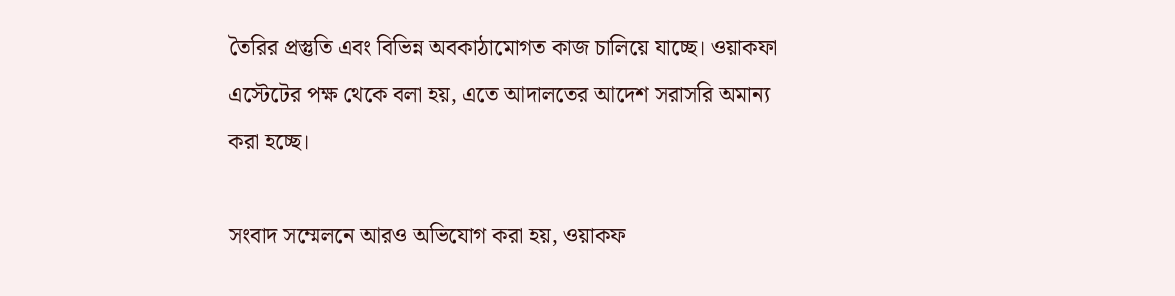তৈরির প্রস্তুতি এবং বিভিন্ন অবকাঠামোগত কাজ চালিয়ে যাচ্ছে। ওয়াকফা এস্টেটের পক্ষ থেকে বলা হয়, এতে আদালতের আদেশ সরাসরি অমান্য করা হচ্ছে।

সংবাদ সম্মেলনে আরও অভিযোগ করা হয়, ওয়াকফ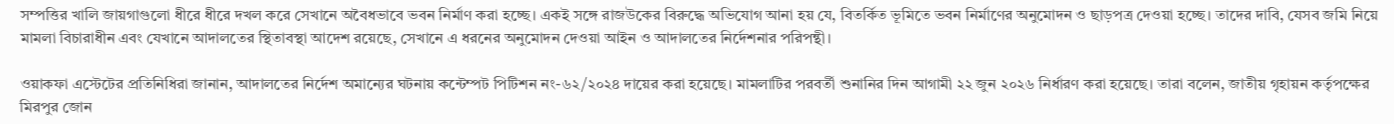সম্পত্তির খালি জায়গাগুলো ধীরে ধীরে দখল করে সেখানে অবৈধভাবে ভবন নির্মাণ করা হচ্ছে। একই সঙ্গে রাজউকের বিরুদ্ধে অভিযোগ আনা হয় যে, বিতর্কিত ভূমিতে ভবন নির্মাণের অনুমোদন ও ছাড়পত্র দেওয়া হচ্ছে। তাদের দাবি, যেসব জমি নিয়ে মামলা বিচারাধীন এবং যেখানে আদালতের স্থিতাবস্থা আদেশ রয়েছে, সেখানে এ ধরনের অনুমোদন দেওয়া আইন ও আদালতের নির্দেশনার পরিপন্থী।

ওয়াকফা এস্টেটের প্রতিনিধিরা জানান, আদালতের নির্দেশ অমান্যের ঘটনায় কন্টেম্পট পিটিশন নং-৬২/২০২৪ দায়ের করা হয়েছে। মামলাটির পরবর্তী শুনানির দিন আগামী ২২ জুন ২০২৬ নির্ধারণ করা হয়েছে। তারা বলেন, জাতীয় গৃহায়ন কর্তৃপক্ষের মিরপুর জোন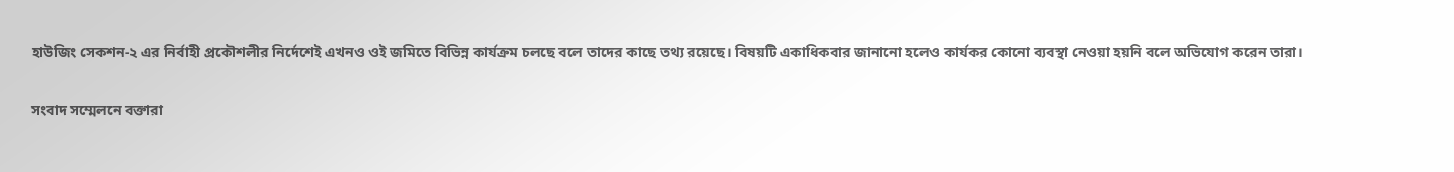হাউজিং সেকশন-২ এর নির্বাহী প্রকৌশলীর নির্দেশেই এখনও ওই জমিতে বিভিন্ন কার্যক্রম চলছে বলে তাদের কাছে তথ্য রয়েছে। বিষয়টি একাধিকবার জানানো হলেও কার্যকর কোনো ব্যবস্থা নেওয়া হয়নি বলে অভিযোগ করেন তারা।

সংবাদ সম্মেলনে বক্তারা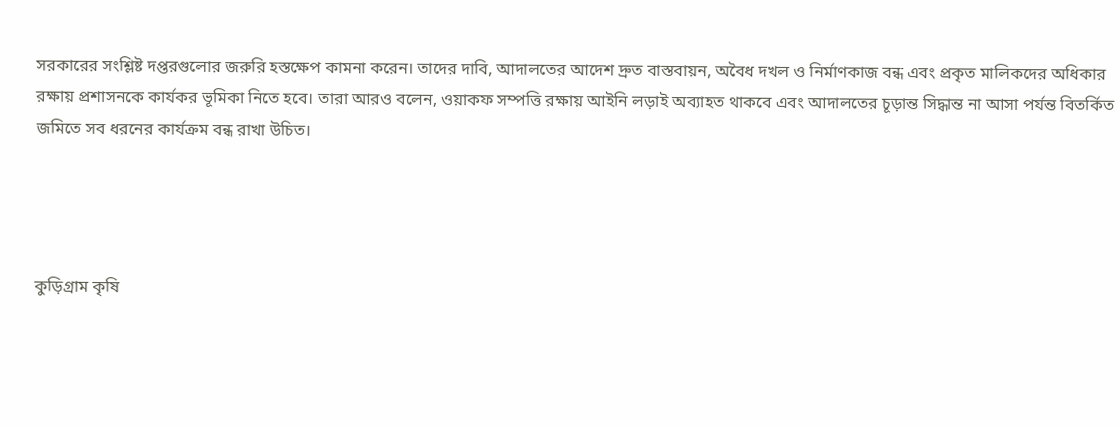সরকারের সংশ্লিষ্ট দপ্তরগুলোর জরুরি হস্তক্ষেপ কামনা করেন। তাদের দাবি, আদালতের আদেশ দ্রুত বাস্তবায়ন, অবৈধ দখল ও নির্মাণকাজ বন্ধ এবং প্রকৃত মালিকদের অধিকার রক্ষায় প্রশাসনকে কার্যকর ভূমিকা নিতে হবে। তারা আরও বলেন, ওয়াকফ সম্পত্তি রক্ষায় আইনি লড়াই অব্যাহত থাকবে এবং আদালতের চূড়ান্ত সিদ্ধান্ত না আসা পর্যন্ত বিতর্কিত জমিতে সব ধরনের কার্যক্রম বন্ধ রাখা উচিত।




কুড়িগ্রাম কৃষি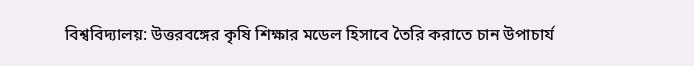বিশ্ববিদ্যালয়: উত্তরবঙ্গের কৃষি শিক্ষার মডেল হিসাবে তৈরি করাতে চান উপাচার্য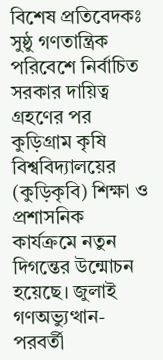বিশেষ প্রতিবেদকঃ সুষ্ঠু গণতান্ত্রিক পরিবেশে নির্বাচিত সরকার দায়িত্ব গ্রহণের পর কুড়িগ্রাম কৃষি বিশ্ববিদ্যালয়ের (কুড়িকৃবি) শিক্ষা ও প্রশাসনিক কার্যক্রমে নতুন দিগন্তের উন্মোচন হয়েছে। জুলাই গণঅভ্যুত্থান-পরবর্তী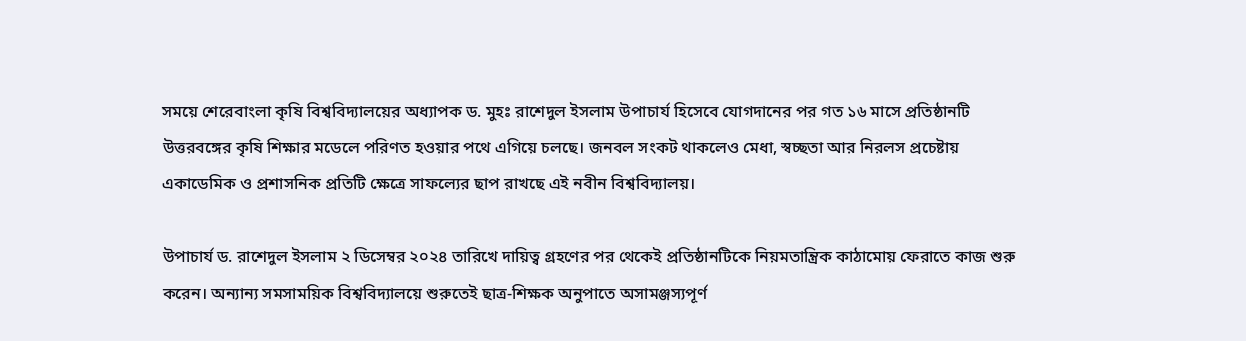সময়ে শেরেবাংলা কৃষি বিশ্ববিদ্যালয়ের অধ্যাপক ড. মুহঃ রাশেদুল ইসলাম উপাচার্য হিসেবে যোগদানের পর গত ১৬ মাসে প্রতিষ্ঠানটি উত্তরবঙ্গের কৃষি শিক্ষার মডেলে পরিণত হওয়ার পথে এগিয়ে চলছে। জনবল সংকট থাকলেও মেধা, স্বচ্ছতা আর নিরলস প্রচেষ্টায় একাডেমিক ও প্রশাসনিক প্রতিটি ক্ষেত্রে সাফল্যের ছাপ রাখছে এই নবীন বিশ্ববিদ্যালয়।

উপাচার্য ড. রাশেদুল ইসলাম ২ ডিসেম্বর ২০২৪ তারিখে দায়িত্ব গ্রহণের পর থেকেই প্রতিষ্ঠানটিকে নিয়মতান্ত্রিক কাঠামোয় ফেরাতে কাজ শুরু করেন। অন্যান্য সমসাময়িক বিশ্ববিদ্যালয়ে শুরুতেই ছাত্র-শিক্ষক অনুপাতে অসামঞ্জস্যপূর্ণ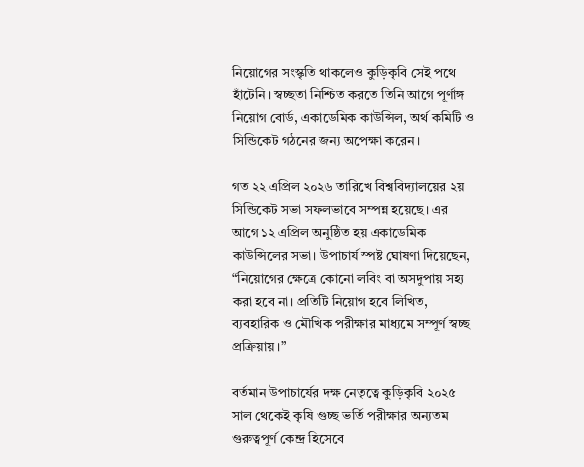নিয়োগের সংস্কৃতি থাকলেও কুড়িকৃবি সেই পথে হাঁটেনি। স্বচ্ছতা নিশ্চিত করতে তিনি আগে পূর্ণাঙ্গ নিয়োগ বোর্ড, একাডেমিক কাউন্সিল, অর্থ কমিটি ও সিন্ডিকেট গঠনের জন্য অপেক্ষা করেন।

গত ২২ এপ্রিল ২০২৬ তারিখে বিশ্ববিদ্যালয়ের ২য় সিন্ডিকেট সভা সফলভাবে সম্পন্ন হয়েছে। এর আগে ১২ এপ্রিল অনুষ্ঠিত হয় একাডেমিক কাউন্সিলের সভা। উপাচার্য স্পষ্ট ঘোষণা দিয়েছেন, “নিয়োগের ক্ষেত্রে কোনো লবিং বা অসদুপায় সহ্য করা হবে না। প্রতিটি নিয়োগ হবে লিখিত, ব্যবহারিক ও মৌখিক পরীক্ষার মাধ্যমে সম্পূর্ণ স্বচ্ছ প্রক্রিয়ায়।”

বর্তমান উপাচার্যের দক্ষ নেতৃত্বে কুড়িকৃবি ২০২৫ সাল থেকেই কৃষি গুচ্ছ ভর্তি পরীক্ষার অন্যতম গুরুত্বপূর্ণ কেন্দ্র হিসেবে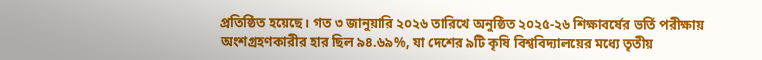প্রতিষ্ঠিত হয়েছে। গত ৩ জানুয়ারি ২০২৬ তারিখে অনুষ্ঠিত ২০২৫-২৬ শিক্ষাবর্ষের ভর্তি পরীক্ষায় অংশগ্রহণকারীর হার ছিল ৯৪.৬৯%, যা দেশের ৯টি কৃষি বিশ্ববিদ্যালয়ের মধ্যে তৃতীয়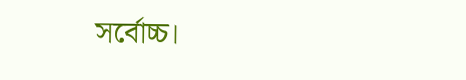সর্বোচ্চ।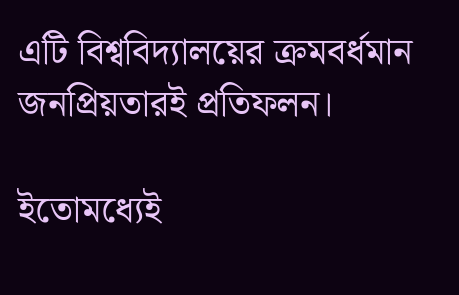এটি বিশ্ববিদ্যালয়ের ক্রমবর্ধমান জনপ্রিয়তারই প্রতিফলন।

ইতোমধ্যেই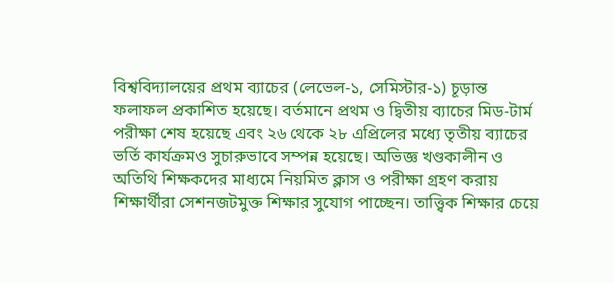বিশ্ববিদ্যালয়ের প্রথম ব্যাচের (লেভেল-১, সেমিস্টার-১) চূড়ান্ত ফলাফল প্রকাশিত হয়েছে। বর্তমানে প্রথম ও দ্বিতীয় ব্যাচের মিড-টার্ম পরীক্ষা শেষ হয়েছে এবং ২৬ থেকে ২৮ এপ্রিলের মধ্যে তৃতীয় ব্যাচের ভর্তি কার্যক্রমও সুচারুভাবে সম্পন্ন হয়েছে। অভিজ্ঞ খণ্ডকালীন ও অতিথি শিক্ষকদের মাধ্যমে নিয়মিত ক্লাস ও পরীক্ষা গ্রহণ করায় শিক্ষার্থীরা সেশনজটমুক্ত শিক্ষার সুযোগ পাচ্ছেন। তাত্ত্বিক শিক্ষার চেয়ে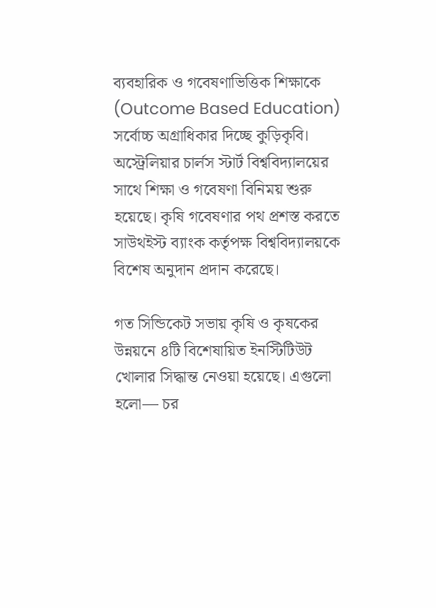ব্যবহারিক ও গবেষণাভিত্তিক শিক্ষাকে (Outcome Based Education) সর্বোচ্চ অগ্রাধিকার দিচ্ছে কুড়িকৃবি। অস্ট্রেলিয়ার চার্লস স্টার্ট বিশ্ববিদ্যালয়ের সাথে শিক্ষা ও গবেষণা বিনিময় শুরু হয়েছে। কৃষি গবেষণার পথ প্রশস্ত করতে সাউথইস্ট ব্যাংক কর্তৃপক্ষ বিশ্ববিদ্যালয়কে বিশেষ অনুদান প্রদান করেছে।

গত সিন্ডিকেট সভায় কৃষি ও কৃষকের উন্নয়নে ৪টি বিশেষায়িত ইনস্টিটিউট খোলার সিদ্ধান্ত নেওয়া হয়েছে। এগুলো হলো— চর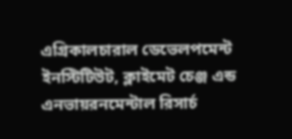এগ্রিকালচারাল ডেভেলপমেন্ট ইনস্টিটিউট, ক্লাইমেট চেঞ্জ এন্ড এনভায়রনমেন্টাল রিসার্চ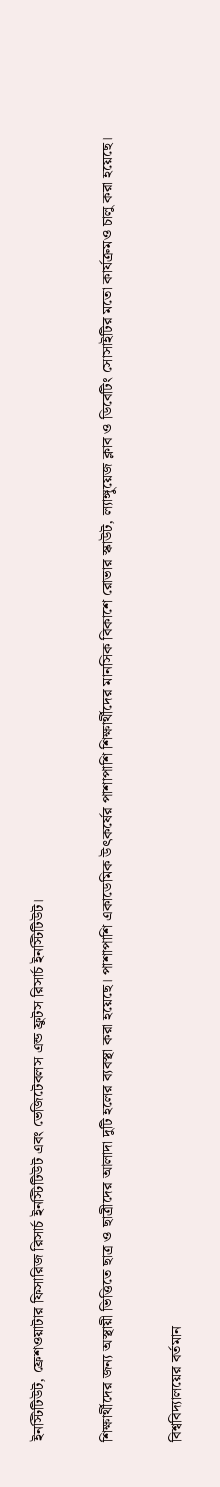ইনস্টিটিউট, ফ্রেশওয়াটার ফিসারিজ রিসার্চ ইনস্টিটিউট এবং ভেজিটেবলস এন্ড ফ্রুটস রিসার্চ ইনস্টিটিউট।

শিক্ষার্থীদের জন্য অস্থায়ী ভিত্তিতে ছাত্র ও ছাত্রীদের আলাদা দুটি হলের ব্যবস্থা করা হয়েছে। পাশাপাশি একাডেমিক উৎকর্ষের পাশাপাশি শিক্ষার্থীদের মানসিক বিকাশে রোভার স্কাউট, ল্যাঙ্গুয়েজ ক্লাব ও ডিবেটিং সোসাইটির মতো কার্যক্রমও চালু করা হয়েছে।

বিশ্ববিদ্যালয়ের বর্তমান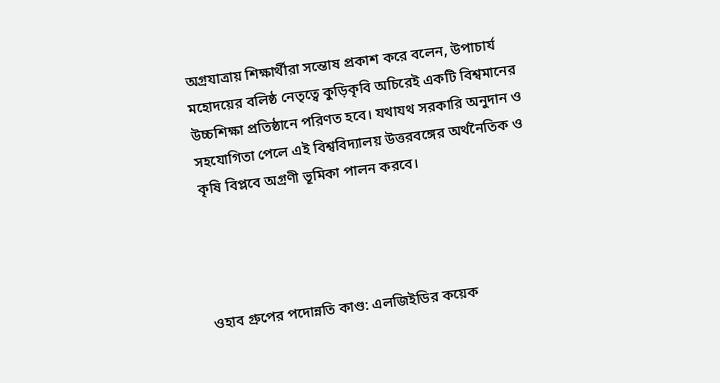অগ্রযাত্রায় শিক্ষার্থীরা সন্তোষ প্রকাশ করে বলেন, উপাচার্য মহোদয়ের বলিষ্ঠ নেতৃত্বে কুড়িকৃবি অচিরেই একটি বিশ্বমানের উচ্চশিক্ষা প্রতিষ্ঠানে পরিণত হবে। যথাযথ সরকারি অনুদান ও সহযোগিতা পেলে এই বিশ্ববিদ্যালয় উত্তরবঙ্গের অর্থনৈতিক ও কৃষি বিপ্লবে অগ্রণী ভূমিকা পালন করবে।




ওহাব গ্রুপের পদোন্নতি কাণ্ড: এলজিইডির কয়েক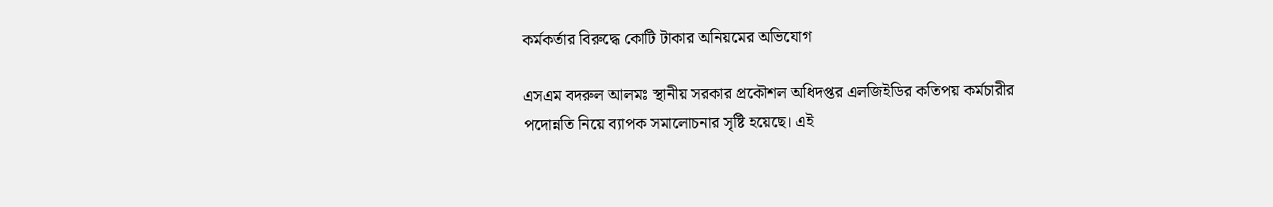কর্মকর্তার বিরুদ্ধে কোটি টাকার অনিয়মের অভিযোগ

এসএম বদরুল আলমঃ স্থানীয় সরকার প্রকৌশল অধিদপ্তর এলজিইডির কতিপয় কর্মচারীর পদোন্নতি নিয়ে ব্যাপক সমালোচনার সৃষ্টি হয়েছে। এই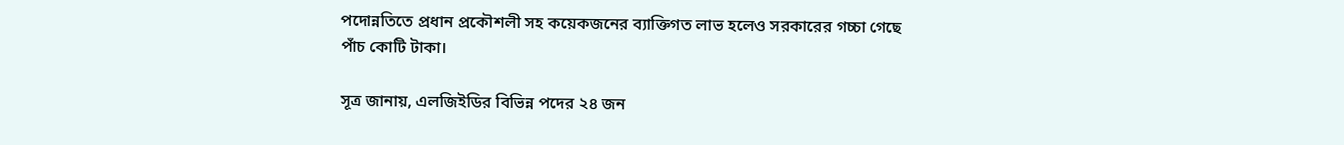পদোন্নতিতে প্রধান প্রকৌশলী সহ কয়েকজনের ব্যাক্তিগত লাভ হলেও সরকারের গচ্চা গেছে পাঁচ কোটি টাকা।

সূত্র জানায়, এলজিইডির বিভিন্ন পদের ২৪ জন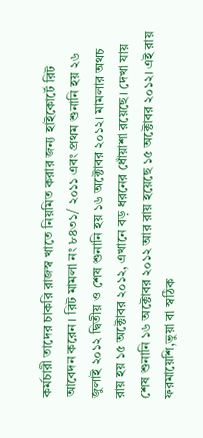কর্মচারী তাদের চাকরি রাজস্ব খাতে নিয়মিত করার জন্য হাইকোর্টে রিট আবেদন করেন। রিট মামলা নং ৮৪৩১/ ২০১১ এবং প্রথম শুনানি হয় ২৬ জুলাই ২০১২ দ্বিতীয় ও শেষ শুনানি হয় ১৬ অক্টোবর ২০১২। মামলার অথচ রায় হয় ১৫ অক্টোবর ২০১২, এখানে বড় ধরনের ধোঁয়াশা রয়েছে। দেখা যায় শেষ শুনানি ১৬ অক্টোবর ২০১২ আর রায় হয়েছে ১৫ অক্টোবর ২০১২। এই রায় ফরমায়েশি,ভুয়া বা স্বঠিক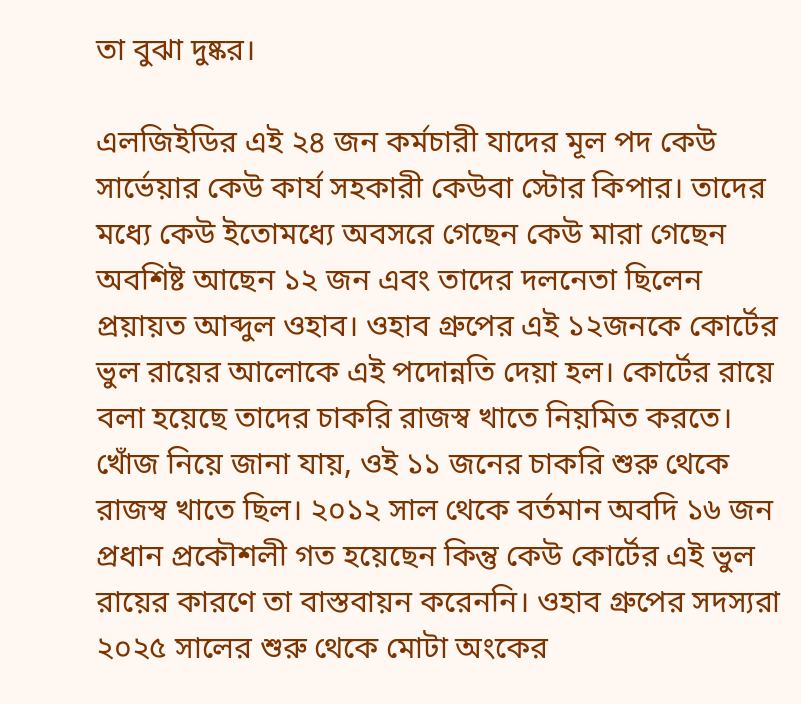তা বুঝা দুষ্কর।

এলজিইডির এই ২৪ জন কর্মচারী যাদের মূল পদ কেউ সার্ভেয়ার কেউ কার্য সহকারী কেউবা স্টোর কিপার। তাদের মধ্যে কেউ ইতোমধ্যে অবসরে গেছেন কেউ মারা গেছেন অবশিষ্ট আছেন ১২ জন এবং তাদের দলনেতা ছিলেন প্রয়ায়ত আব্দুল ওহাব। ওহাব গ্রুপের এই ১২জনকে কোর্টের ভুল রায়ের আলোকে এই পদোন্নতি দেয়া হল। কোর্টের রায়ে বলা হয়েছে তাদের চাকরি রাজস্ব খাতে নিয়মিত করতে। খোঁজ নিয়ে জানা যায়, ওই ১১ জনের চাকরি শুরু থেকে রাজস্ব খাতে ছিল। ২০১২ সাল থেকে বর্তমান অবদি ১৬ জন প্রধান প্রকৌশলী গত হয়েছেন কিন্তু কেউ কোর্টের এই ভুল রায়ের কারণে তা বাস্তবায়ন করেননি। ওহাব গ্রুপের সদস্যরা ২০২৫ সালের শুরু থেকে মোটা অংকের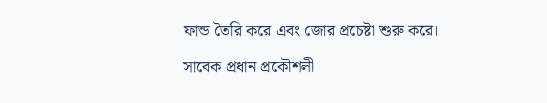ফান্ড তৈরি করে এবং জোর প্রচেষ্টা শুরু করে।

সাবেক প্রধান প্রকৌশলী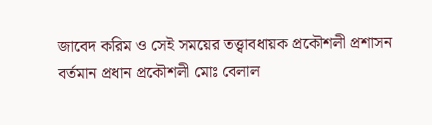জাবেদ করিম ও সেই সময়ের তত্ত্বাবধায়ক প্রকৌশলী প্রশাসন বর্তমান প্রধান প্রকৌশলী মোঃ বেলাল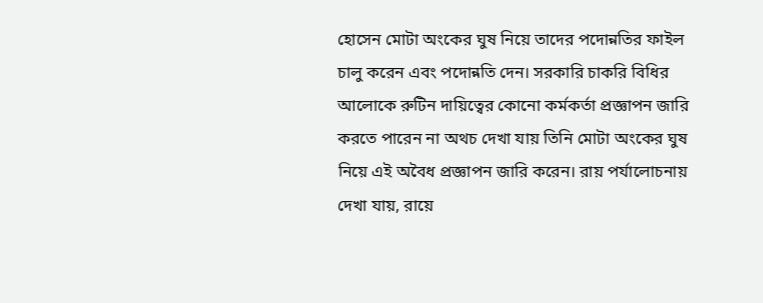হোসেন মোটা অংকের ঘুষ নিয়ে তাদের পদোন্নতির ফাইল চালু করেন এবং পদোন্নতি দেন। সরকারি চাকরি বিধির আলোকে রুটিন দায়িত্বের কোনো কর্মকর্তা প্রজ্ঞাপন জারি করতে পারেন না অথচ দেখা যায় তিনি মোটা অংকের ঘুষ নিয়ে এই অবৈধ প্রজ্ঞাপন জারি করেন। রায় পর্যালোচনায় দেখা যায়, রায়ে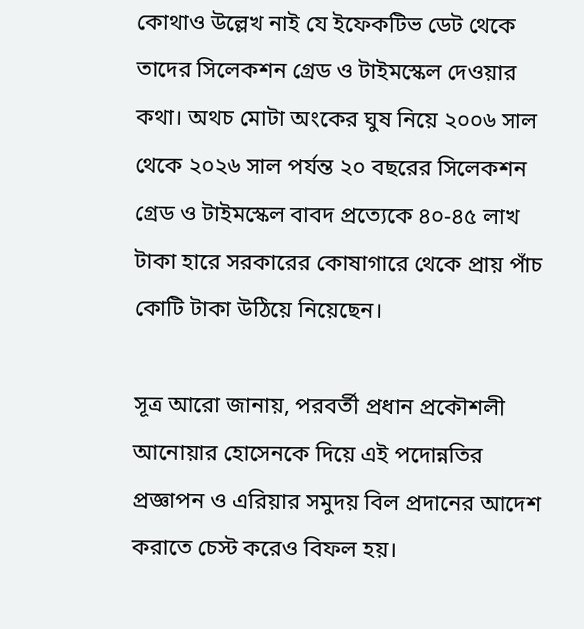কোথাও উল্লেখ নাই যে ইফেকটিভ ডেট থেকে তাদের সিলেকশন গ্রেড ও টাইমস্কেল দেওয়ার কথা। অথচ মোটা অংকের ঘুষ নিয়ে ২০০৬ সাল থেকে ২০২৬ সাল পর্যন্ত ২০ বছরের সিলেকশন গ্রেড ও টাইমস্কেল বাবদ প্রত্যেকে ৪০-৪৫ লাখ টাকা হারে সরকারের কোষাগারে থেকে প্রায় পাঁচ কোটি টাকা উঠিয়ে নিয়েছেন।

সূত্র আরো জানায়, পরবর্তী প্রধান প্রকৌশলী আনোয়ার হোসেনকে দিয়ে এই পদোন্নতির প্রজ্ঞাপন ও এরিয়ার সমুদয় বিল প্রদানের আদেশ করাতে চেস্ট করেও বিফল হয়।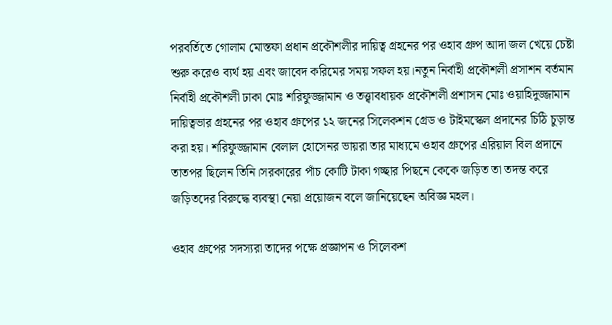পরবর্তিতে গোলাম মোস্তফা প্রধান প্রকৌশলীর দায়িত্ব গ্রহনের পর ওহাব গ্রুপ আদা জল খেয়ে চেষ্টা শুরু করেও ব্যর্থ হয় এবং জাবেদ করিমের সময় সফল হয়।নতুন নির্বাহী প্রকৌশলী প্রসাশন বর্তমান নির্বাহী প্রকৌশলী ঢাকা মোঃ শরিফুজ্জামান ও তত্ত্বাবধায়ক প্রকৌশলী প্রশাসন মোঃ ওয়াহিদুজ্জামান দায়িত্বভার গ্রহনের পর ওহাব গ্রুপের ১২ জনের সিলেকশন গ্রেড ও টাইমস্কেল প্রদানের চিঠি চুড়ান্ত করা হয়। শরিফুজ্জামান বেলাল হোসেনর ভায়রা তার মাধ্যমে ওহাব গ্রুপের এরিয়াল বিল প্রদানে তাতপর ছিলেন তিনি।সরকারের পাঁচ কোটি টাকা গচ্ছার পিছনে কেকে জড়িত তা তদন্ত করে জড়িতদের বিরুদ্ধে ব্যবস্থা নেয়া প্রয়োজন বলে জানিয়েছেন অবিজ্ঞ মহল।

ওহাব গ্রুপের সদস্যরা তাদের পক্ষে প্রজ্ঞাপন ও সিলেকশ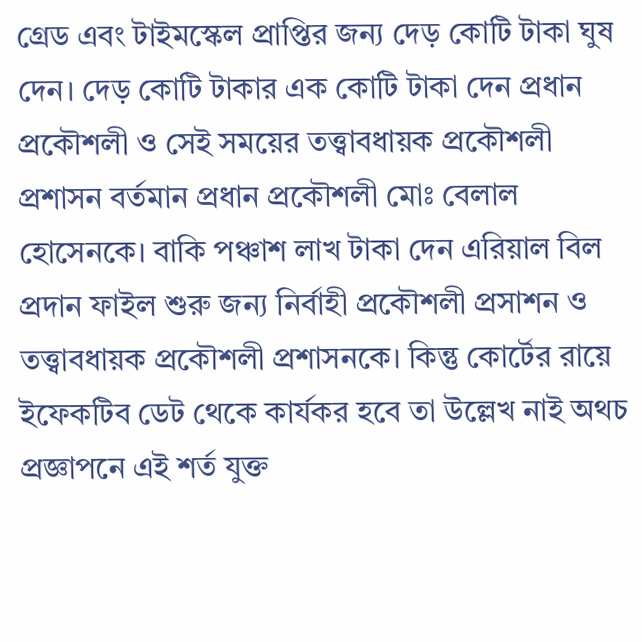গ্রেড এবং টাইমস্কেল প্রাপ্তির জন্য দেড় কোটি টাকা ঘুষ দেন। দেড় কোটি টাকার এক কোটি টাকা দেন প্রধান প্রকৌশলী ও সেই সময়ের তত্ত্বাবধায়ক প্রকৌশলী প্রশাসন বর্তমান প্রধান প্রকৌশলী মোঃ বেলাল হোসেনকে। বাকি পঞ্চাশ লাখ টাকা দেন এরিয়াল বিল প্রদান ফাইল শুরু জন্য নির্বাহী প্রকৌশলী প্রসাশন ও তত্ত্বাবধায়ক প্রকৌশলী প্রশাসনকে। কিন্তু কোর্টের রায়ে ইফেকটিব ডেট থেকে কার্যকর হবে তা উল্লেখ নাই অথচ প্রজ্ঞাপনে এই শর্ত যুক্ত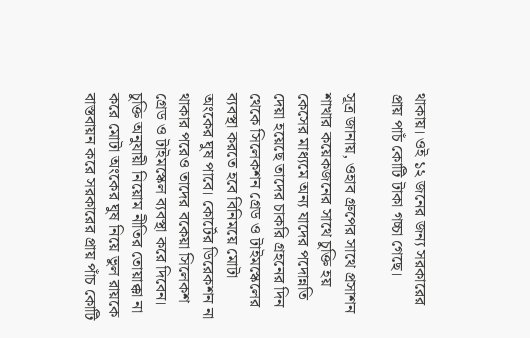থাকায়। ওই ১২ জনের জন্য সরকারের প্রায় পাচঁ কোটি টাকা গচ্চা গেছে।

সূত্র জানায়, ওহাব গ্রুপের সাথে প্রসাশন শাখার কয়েকজনের সাথে চুক্তি হয় কেসের মাধ্যমে অন্য যাদের পদোন্নতি দেয়া হয়েছে তাদের চাকরি গ্রহনের দিন থেকে সিলেকশন গ্রেড ও টাইমস্কেলের ব্যবস্থা করতে হবে বিনিময়ে মোটা অংকের ঘুষ পাবে। কোর্টের ডিরেকশন না থাকার পরেও তাদের বকেয়া সিলেকশ গ্রেড ও টাইমস্কেল ব্যবস্থা করে দিবেন। চুক্তি অনুযায়ী নিয়োম নীতির তোয়াক্কা না করে মোটা অংকের ঘুষ নিয়ে ভুল রায়কে বাস্তবায়ন করে সরকারের প্রায় পাঁচ কোটি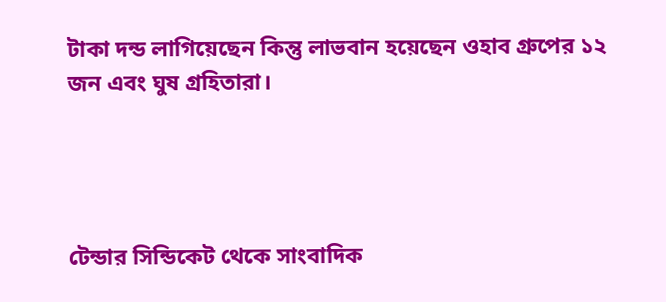টাকা দন্ড লাগিয়েছেন কিন্তু লাভবান হয়েছেন ওহাব গ্রুপের ১২ জন এবং ঘুষ গ্রহিতারা।




টেন্ডার সিন্ডিকেট থেকে সাংবাদিক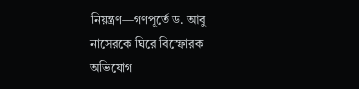নিয়ন্ত্রণ—গণপূর্তে ড. আবু নাসেরকে ঘিরে বিস্ফোরক অভিযোগ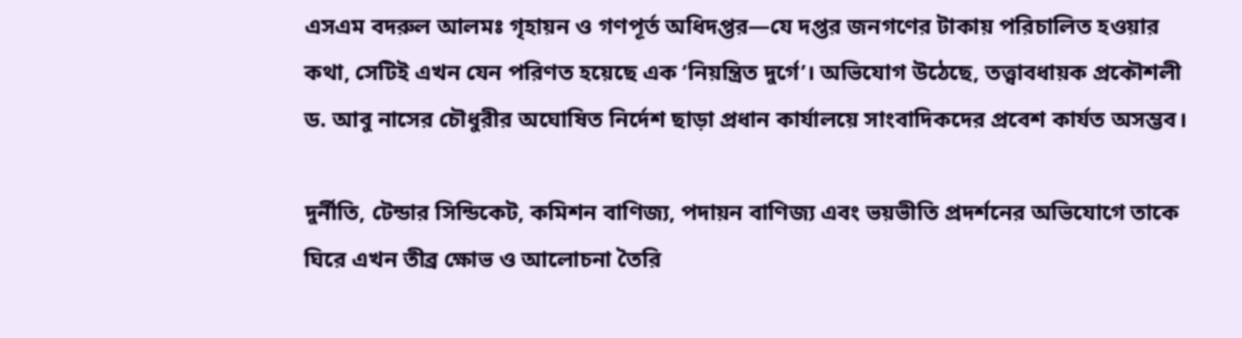এসএম বদরুল আলমঃ গৃহায়ন ও গণপূর্ত অধিদপ্তর—যে দপ্তর জনগণের টাকায় পরিচালিত হওয়ার কথা, সেটিই এখন যেন পরিণত হয়েছে এক ‘নিয়ন্ত্রিত দুর্গে’। অভিযোগ উঠেছে, তত্ত্বাবধায়ক প্রকৌশলী ড. আবু নাসের চৌধুরীর অঘোষিত নির্দেশ ছাড়া প্রধান কার্যালয়ে সাংবাদিকদের প্রবেশ কার্যত অসম্ভব।

দুর্নীতি, টেন্ডার সিন্ডিকেট, কমিশন বাণিজ্য, পদায়ন বাণিজ্য এবং ভয়ভীতি প্রদর্শনের অভিযোগে তাকে ঘিরে এখন তীব্র ক্ষোভ ও আলোচনা তৈরি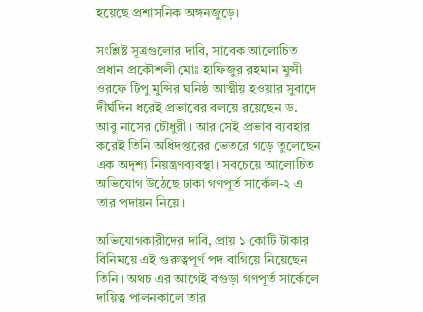হয়েছে প্রশাসনিক অঙ্গনজুড়ে।

সংশ্লিষ্ট সূত্রগুলোর দাবি, সাবেক আলোচিত প্রধান প্রকৌশলী মোঃ হাফিজুর রহমান মুন্সী ওরফে টিপু মুন্সির ঘনিষ্ঠ আত্মীয় হওয়ার সুবাদে দীর্ঘদিন ধরেই প্রভাবের বলয়ে রয়েছেন ড. আবু নাসের চৌধুরী। আর সেই প্রভাব ব্যবহার করেই তিনি অধিদপ্তরের ভেতরে গড়ে তুলেছেন এক অদৃশ্য নিয়ন্ত্রণব্যবস্থা। সবচেয়ে আলোচিত অভিযোগ উঠেছে ঢাকা গণপূর্ত সার্কেল-২ এ তার পদায়ন নিয়ে।

অভিযোগকারীদের দাবি, প্রায় ১ কোটি টাকার বিনিময়ে এই গুরুত্বপূর্ণ পদ বাগিয়ে নিয়েছেন তিনি। অথচ এর আগেই বগুড়া গণপূর্ত সার্কেলে দায়িত্ব পালনকালে তার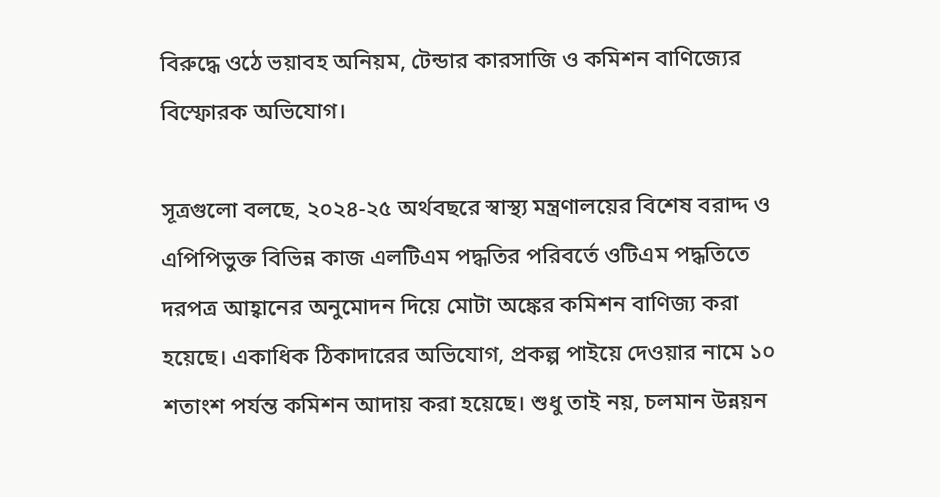বিরুদ্ধে ওঠে ভয়াবহ অনিয়ম, টেন্ডার কারসাজি ও কমিশন বাণিজ্যের বিস্ফোরক অভিযোগ।

সূত্রগুলো বলছে, ২০২৪-২৫ অর্থবছরে স্বাস্থ্য মন্ত্রণালয়ের বিশেষ বরাদ্দ ও এপিপিভুক্ত বিভিন্ন কাজ এলটিএম পদ্ধতির পরিবর্তে ওটিএম পদ্ধতিতে দরপত্র আহ্বানের অনুমোদন দিয়ে মোটা অঙ্কের কমিশন বাণিজ্য করা হয়েছে। একাধিক ঠিকাদারের অভিযোগ, প্রকল্প পাইয়ে দেওয়ার নামে ১০ শতাংশ পর্যন্ত কমিশন আদায় করা হয়েছে। শুধু তাই নয়, চলমান উন্নয়ন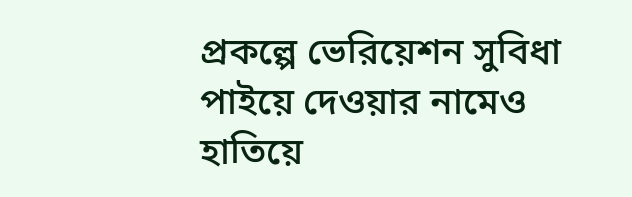প্রকল্পে ভেরিয়েশন সুবিধা পাইয়ে দেওয়ার নামেও হাতিয়ে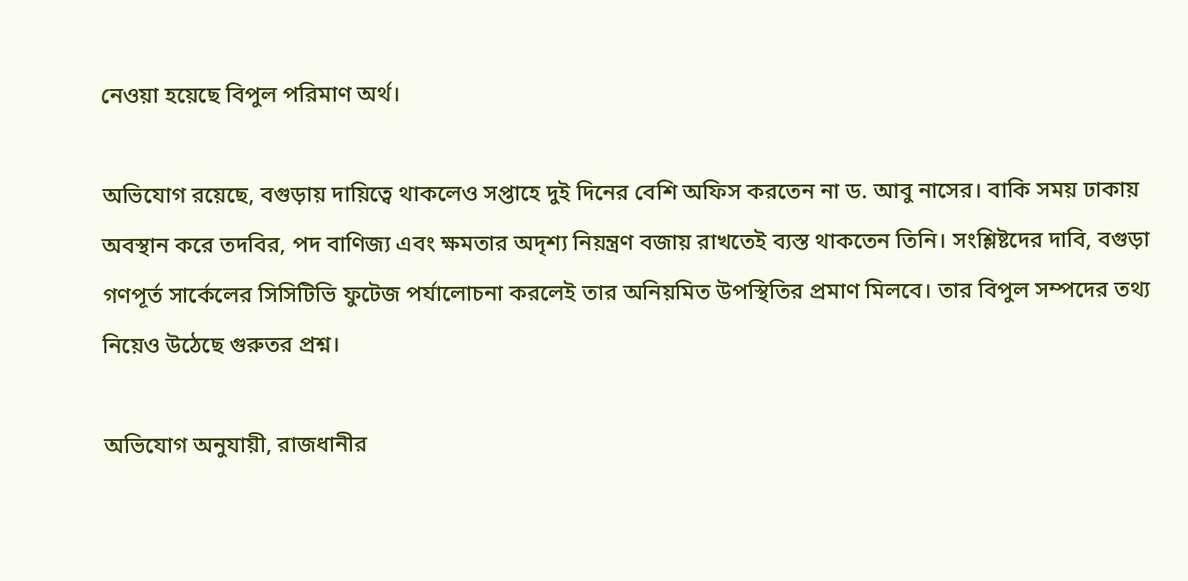নেওয়া হয়েছে বিপুল পরিমাণ অর্থ।

অভিযোগ রয়েছে, বগুড়ায় দায়িত্বে থাকলেও সপ্তাহে দুই দিনের বেশি অফিস করতেন না ড. আবু নাসের। বাকি সময় ঢাকায় অবস্থান করে তদবির, পদ বাণিজ্য এবং ক্ষমতার অদৃশ্য নিয়ন্ত্রণ বজায় রাখতেই ব্যস্ত থাকতেন তিনি। সংশ্লিষ্টদের দাবি, বগুড়া গণপূর্ত সার্কেলের সিসিটিভি ফুটেজ পর্যালোচনা করলেই তার অনিয়মিত উপস্থিতির প্রমাণ মিলবে। তার বিপুল সম্পদের তথ্য নিয়েও উঠেছে গুরুতর প্রশ্ন।

অভিযোগ অনুযায়ী, রাজধানীর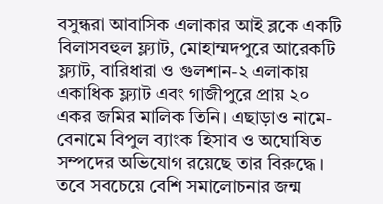বসুন্ধরা আবাসিক এলাকার আই ব্লকে একটি বিলাসবহুল ফ্ল্যাট, মোহাম্মদপুরে আরেকটি ফ্ল্যাট, বারিধারা ও গুলশান-২ এলাকায় একাধিক ফ্ল্যাট এবং গাজীপুরে প্রায় ২০ একর জমির মালিক তিনি। এছাড়াও নামে-বেনামে বিপুল ব্যাংক হিসাব ও অঘোষিত সম্পদের অভিযোগ রয়েছে তার বিরুদ্ধে। তবে সবচেয়ে বেশি সমালোচনার জন্ম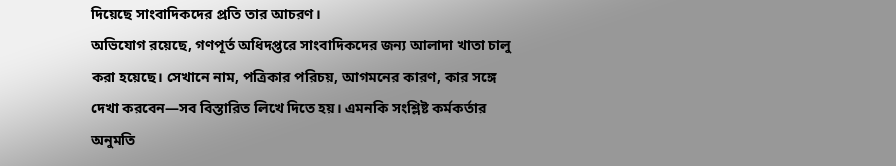দিয়েছে সাংবাদিকদের প্রতি তার আচরণ।
অভিযোগ রয়েছে, গণপূর্ত অধিদপ্তরে সাংবাদিকদের জন্য আলাদা খাতা চালু করা হয়েছে। সেখানে নাম, পত্রিকার পরিচয়, আগমনের কারণ, কার সঙ্গে দেখা করবেন—সব বিস্তারিত লিখে দিতে হয়। এমনকি সংশ্লিষ্ট কর্মকর্তার অনুমতি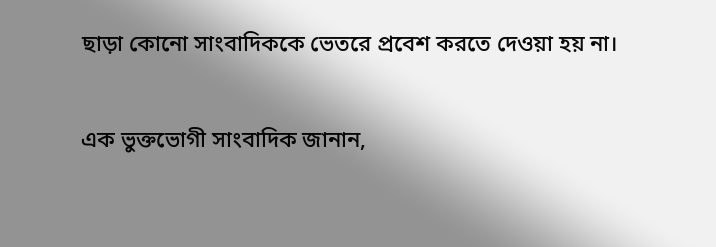ছাড়া কোনো সাংবাদিককে ভেতরে প্রবেশ করতে দেওয়া হয় না।

এক ভুক্তভোগী সাংবাদিক জানান,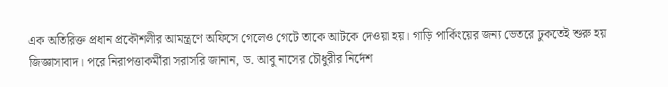এক অতিরিক্ত প্রধান প্রকৌশলীর আমন্ত্রণে অফিসে গেলেও গেটে তাকে আটকে দেওয়া হয়। গাড়ি পার্কিংয়ের জন্য ভেতরে ঢুকতেই শুরু হয় জিজ্ঞাসাবাদ। পরে নিরাপত্তাকর্মীরা সরাসরি জানান, ড. আবু নাসের চৌধুরীর নির্দেশ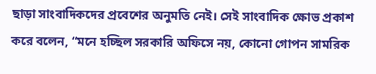ছাড়া সাংবাদিকদের প্রবেশের অনুমতি নেই। সেই সাংবাদিক ক্ষোভ প্রকাশ করে বলেন, “মনে হচ্ছিল সরকারি অফিসে নয়, কোনো গোপন সামরিক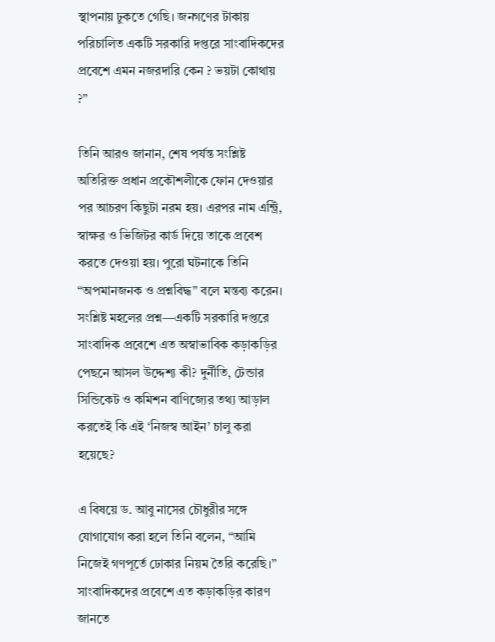স্থাপনায় ঢুকতে গেছি। জনগণের টাকায় পরিচালিত একটি সরকারি দপ্তরে সাংবাদিকদের প্রবেশে এমন নজরদারি কেন ? ভয়টা কোথায় ?”

তিনি আরও জানান, শেষ পর্যন্ত সংশ্লিষ্ট অতিরিক্ত প্রধান প্রকৌশলীকে ফোন দেওয়ার পর আচরণ কিছুটা নরম হয়। এরপর নাম এন্ট্রি, স্বাক্ষর ও ভিজিটর কার্ড দিয়ে তাকে প্রবেশ করতে দেওয়া হয়। পুরো ঘটনাকে তিনি “অপমানজনক ও প্রশ্নবিদ্ধ” বলে মন্তব্য করেন।
সংশ্লিষ্ট মহলের প্রশ্ন—একটি সরকারি দপ্তরে সাংবাদিক প্রবেশে এত অস্বাভাবিক কড়াকড়ির পেছনে আসল উদ্দেশ্য কী? দুর্নীতি, টেন্ডার সিন্ডিকেট ও কমিশন বাণিজ্যের তথ্য আড়াল করতেই কি এই ‘নিজস্ব আইন’ চালু করা হয়েছে?

এ বিষয়ে ড. আবু নাসের চৌধুরীর সঙ্গে যোগাযোগ করা হলে তিনি বলেন, “আমি নিজেই গণপূর্তে ঢোকার নিয়ম তৈরি করেছি।” সাংবাদিকদের প্রবেশে এত কড়াকড়ির কারণ জানতে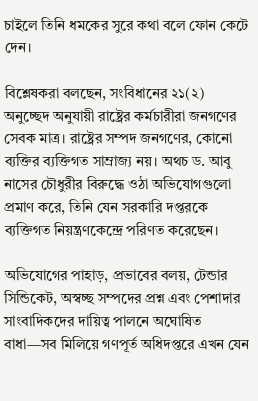চাইলে তিনি ধমকের সুরে কথা বলে ফোন কেটে দেন।

বিশ্লেষকরা বলছেন, সংবিধানের ২১(২) অনুচ্ছেদ অনুযায়ী রাষ্ট্রের কর্মচারীরা জনগণের সেবক মাত্র। রাষ্ট্রের সম্পদ জনগণের, কোনো ব্যক্তির ব্যক্তিগত সাম্রাজ্য নয়। অথচ ড. আবু নাসের চৌধুরীর বিরুদ্ধে ওঠা অভিযোগগুলো প্রমাণ করে, তিনি যেন সরকারি দপ্তরকে ব্যক্তিগত নিয়ন্ত্রণকেন্দ্রে পরিণত করেছেন।

অভিযোগের পাহাড়, প্রভাবের বলয়, টেন্ডার সিন্ডিকেট, অস্বচ্ছ সম্পদের প্রশ্ন এবং পেশাদার সাংবাদিকদের দায়িত্ব পালনে অঘোষিত বাধা—সব মিলিয়ে গণপূর্ত অধিদপ্তরে এখন যেন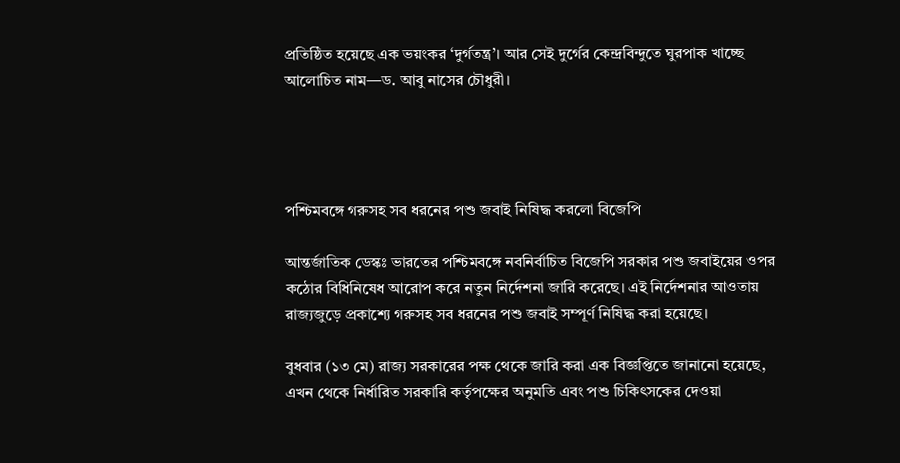প্রতিষ্ঠিত হয়েছে এক ভয়ংকর ‘দুর্গতন্ত্র’। আর সেই দুর্গের কেন্দ্রবিন্দুতে ঘুরপাক খাচ্ছে আলোচিত নাম—ড. আবু নাসের চৌধুরী।




পশ্চিমবঙ্গে গরুসহ সব ধরনের পশু জবাই নিষিদ্ধ করলো বিজেপি

আন্তর্জাতিক ডেস্কঃ ভারতের পশ্চিমবঙ্গে নবনির্বাচিত বিজেপি সরকার পশু জবাইয়ের ওপর কঠোর বিধিনিষেধ আরোপ করে নতুন নির্দেশনা জারি করেছে। এই নির্দেশনার আওতায় রাজ্যজুড়ে প্রকাশ্যে গরুসহ সব ধরনের পশু জবাই সম্পূর্ণ নিষিদ্ধ করা হয়েছে।

বুধবার (১৩ মে) রাজ্য সরকারের পক্ষ থেকে জারি করা এক বিজ্ঞপ্তিতে জানানো হয়েছে, এখন থেকে নির্ধারিত সরকারি কর্তৃপক্ষের অনুমতি এবং পশু চিকিৎসকের দেওয়া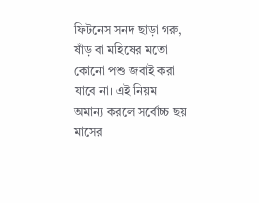ফিটনেস সনদ ছাড়া গরু, ষাঁড় বা মহিষের মতো কোনো পশু জবাই করা যাবে না। এই নিয়ম অমান্য করলে সর্বোচ্চ ছয় মাসের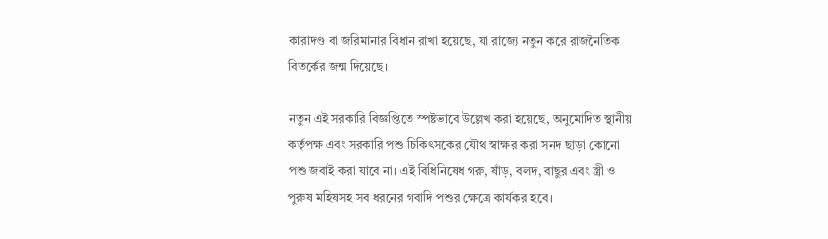কারাদণ্ড বা জরিমানার বিধান রাখা হয়েছে, যা রাজ্যে নতুন করে রাজনৈতিক বিতর্কের জন্ম দিয়েছে।

নতুন এই সরকারি বিজ্ঞপ্তিতে স্পষ্টভাবে উল্লেখ করা হয়েছে, অনুমোদিত স্থানীয় কর্তৃপক্ষ এবং সরকারি পশু চিকিৎসকের যৌথ স্বাক্ষর করা সনদ ছাড়া কোনো পশু জবাই করা যাবে না। এই বিধিনিষেধ গরু, ষাঁড়, বলদ, বাছুর এবং স্ত্রী ও পুরুষ মহিষসহ সব ধরনের গবাদি পশুর ক্ষেত্রে কার্যকর হবে।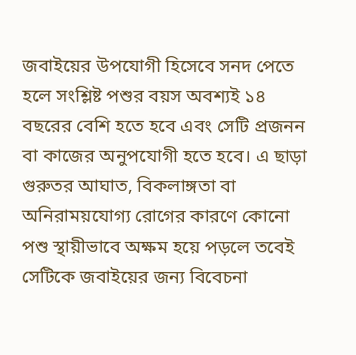জবাইয়ের উপযোগী হিসেবে সনদ পেতে হলে সংশ্লিষ্ট পশুর বয়স অবশ্যই ১৪ বছরের বেশি হতে হবে এবং সেটি প্রজনন বা কাজের অনুপযোগী হতে হবে। এ ছাড়া গুরুতর আঘাত, বিকলাঙ্গতা বা অনিরাময়যোগ্য রোগের কারণে কোনো পশু স্থায়ীভাবে অক্ষম হয়ে পড়লে তবেই সেটিকে জবাইয়ের জন্য বিবেচনা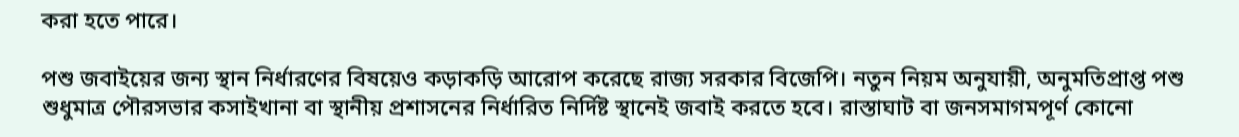করা হতে পারে।

পশু জবাইয়ের জন্য স্থান নির্ধারণের বিষয়েও কড়াকড়ি আরোপ করেছে রাজ্য সরকার বিজেপি। নতুন নিয়ম অনুযায়ী, অনুমতিপ্রাপ্ত পশু শুধুমাত্র পৌরসভার কসাইখানা বা স্থানীয় প্রশাসনের নির্ধারিত নির্দিষ্ট স্থানেই জবাই করতে হবে। রাস্তাঘাট বা জনসমাগমপূর্ণ কোনো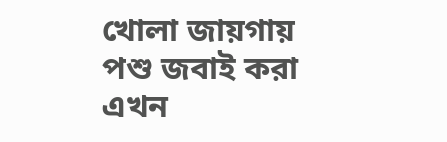খোলা জায়গায় পশু জবাই করা এখন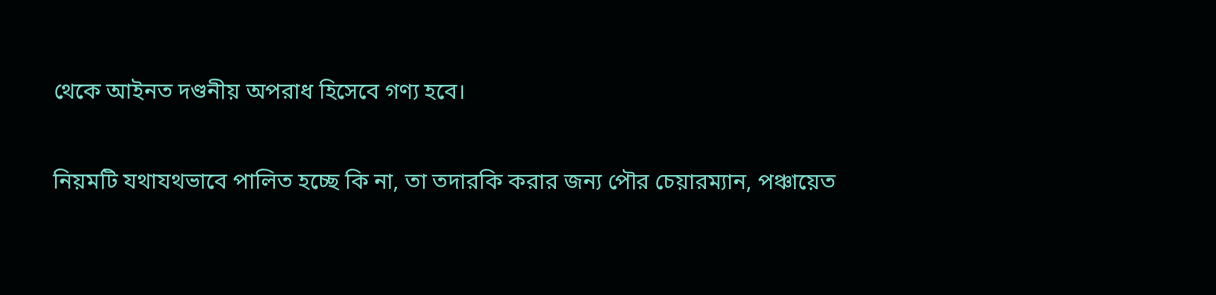থেকে আইনত দণ্ডনীয় অপরাধ হিসেবে গণ্য হবে।

নিয়মটি যথাযথভাবে পালিত হচ্ছে কি না, তা তদারকি করার জন্য পৌর চেয়ারম্যান, পঞ্চায়েত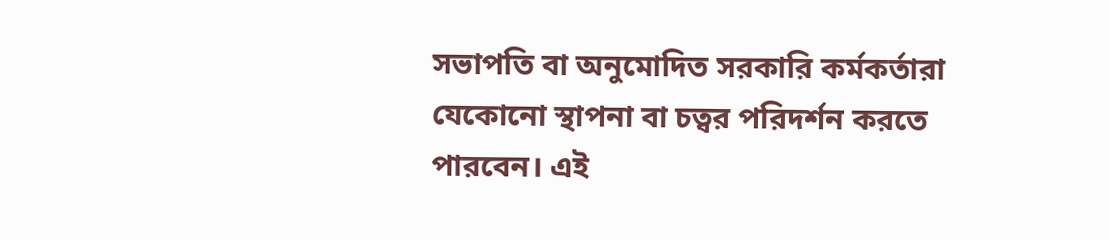সভাপতি বা অনুমোদিত সরকারি কর্মকর্তারা যেকোনো স্থাপনা বা চত্বর পরিদর্শন করতে পারবেন। এই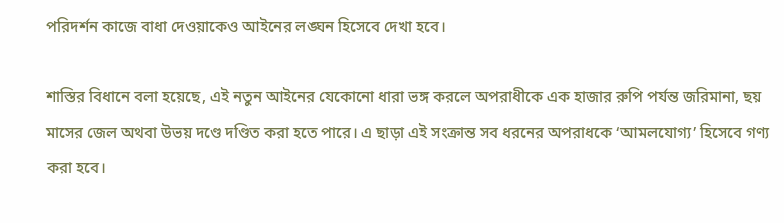পরিদর্শন কাজে বাধা দেওয়াকেও আইনের লঙ্ঘন হিসেবে দেখা হবে।

শাস্তির বিধানে বলা হয়েছে, এই নতুন আইনের যেকোনো ধারা ভঙ্গ করলে অপরাধীকে এক হাজার রুপি পর্যন্ত জরিমানা, ছয় মাসের জেল অথবা উভয় দণ্ডে দণ্ডিত করা হতে পারে। এ ছাড়া এই সংক্রান্ত সব ধরনের অপরাধকে ‘আমলযোগ্য’ হিসেবে গণ্য করা হবে।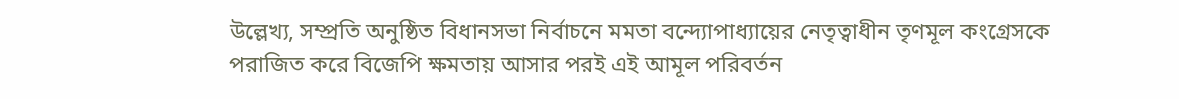উল্লেখ্য, সম্প্রতি অনুষ্ঠিত বিধানসভা নির্বাচনে মমতা বন্দ্যোপাধ্যায়ের নেতৃত্বাধীন তৃণমূল কংগ্রেসকে পরাজিত করে বিজেপি ক্ষমতায় আসার পরই এই আমূল পরিবর্তন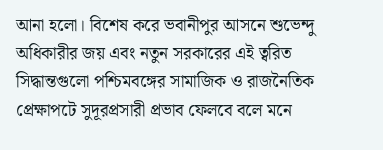আনা হলো। বিশেষ করে ভবানীপুর আসনে শুভেন্দু অধিকারীর জয় এবং নতুন সরকারের এই ত্বরিত সিদ্ধান্তগুলো পশ্চিমবঙ্গের সামাজিক ও রাজনৈতিক প্রেক্ষাপটে সুদূরপ্রসারী প্রভাব ফেলবে বলে মনে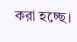করা হচ্ছে।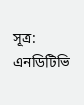সূত্র: এনডিটিভি